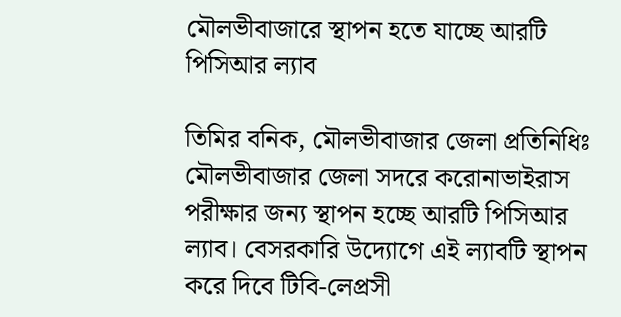মৌলভীবাজারে স্থাপন হতে যাচ্ছে আরটি পিসিআর ল্যাব

তিমির বনিক, মৌলভীবাজার জেলা প্রতিনিধিঃ মৌলভীবাজার জেলা সদরে করোনাভাইরাস পরীক্ষার জন্য স্থাপন হচ্ছে আরটি পিসিআর ল্যাব। বেসরকারি উদ্যোগে এই ল্যাবটি স্থাপন করে দিবে টিবি-লেপ্রসী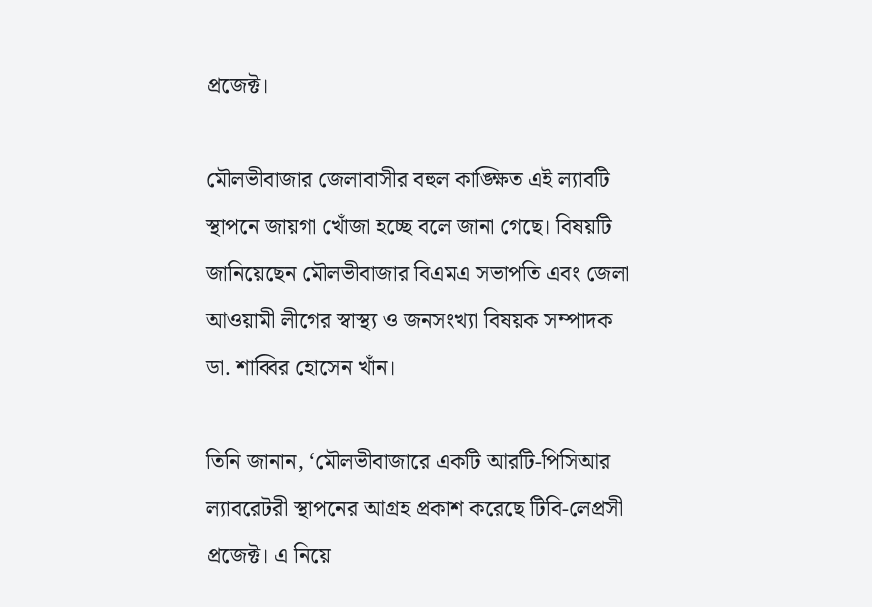প্রজেক্ট।

মৌলভীবাজার জেলাবাসীর বহুল কাঙ্ক্ষিত এই ল্যাবটি স্থাপনে জায়গা খোঁজা হচ্ছে বলে জানা গেছে। বিষয়টি জানিয়েছেন মৌলভীবাজার বিএমএ সভাপতি এবং জেলা আওয়ামী লীগের স্বাস্থ্য ও জনসংখ্যা বিষয়ক সম্পাদক ডা. শাব্বির হোসেন খাঁন।

তিনি জানান, ‘মৌলভীবাজারে একটি আরটি-পিসিআর ল্যাবরেটরী স্থাপনের আগ্রহ প্রকাশ করেছে টিবি-লেপ্রসী প্রজেক্ট। এ নিয়ে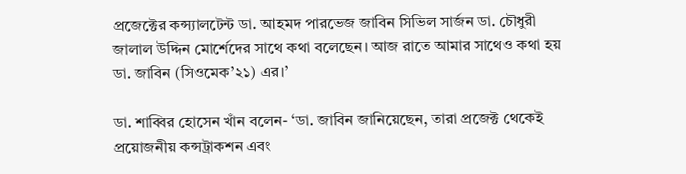প্রজেক্টের কন্স্যালটেন্ট ডা. আহমদ পারভেজ জাবিন সিভিল সার্জন ডা. চৌধুরী জালাল উদ্দিন মোর্শেদের সাথে কথা বলেছেন। আজ রাতে আমার সাথেও কথা হয় ডা. জাবিন (সিওমেক’২১) এর।’

ডা. শাব্বির হোসেন খাঁন বলেন- ‘ডা. জাবিন জানিয়েছেন, তারা প্রজেক্ট থেকেই প্রয়োজনীয় কন্সট্রাকশন এবং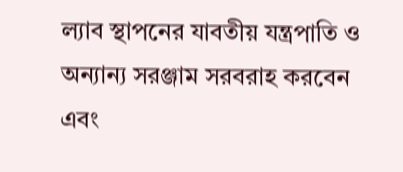ল্যাব স্থাপনের যাবতীয় যন্ত্রপাতি ও অন্যান্য সরঞ্জাম সরবরাহ করবেন এবং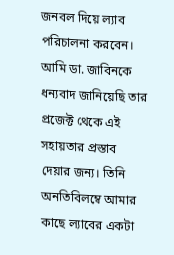জনবল দিয়ে ল্যাব পরিচালনা করবেন। আমি ডা. জাবিনকে ধন্যবাদ জানিয়েছি তার প্রজেক্ট থেকে এই সহায়তার প্রস্তাব দেয়ার জন্য। তিনি অনতিবিলম্বে আমার কাছে ল্যাবের একটা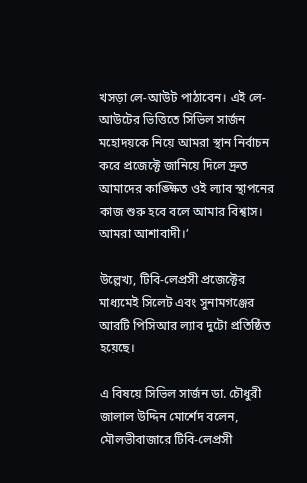খসড়া লে-আউট পাঠাবেন। এই লে-আউটের ভিত্তিতে সিভিল সার্জন মহোদয়কে নিয়ে আমরা স্থান নির্বাচন করে প্রজেক্টে জানিয়ে দিলে দ্রুত আমাদের কাঙ্ক্ষিত ওই ল্যাব স্থাপনের কাজ শুরু হবে বলে আমার বিশ্বাস। আমরা আশাবাদী।’

উল্লেখ্য, টিবি-লেপ্রসী প্রজেক্টের মাধ্যমেই সিলেট এবং সুনামগঞ্জের আরটি পিসিআর ল্যাব দুটো প্রতিষ্ঠিত হয়েছে।

এ বিষয়ে সিভিল সার্জন ডা. চৌধুরী জালাল উদ্দিন মোর্শেদ বলেন, মৌলভীবাজারে টিবি-লেপ্রসী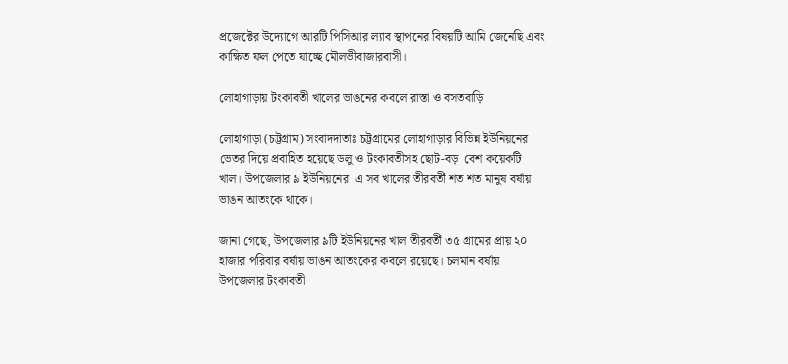প্রজেক্টের উদ্যোগে আরটি পিসিআর ল্যাব স্থাপনের বিষয়টি আমি জেনেছি এবং কাক্ষিত ফল পেতে যাচ্ছে মৌলভীবাজারবাসী।

লোহাগাড়ায় টংকাবতী খালের ভাঙনের কবলে রাস্তা ও বসতবাড়ি

লোহাগাড়া (চট্টগ্রাম) সংবাদদাতাঃ চট্টগ্রামের লোহাগাড়ার বিভিন্ন ইউনিয়নের ভেতর দিয়ে প্রবাহিত হয়েছে ডলু ও টংকাবতীসহ ছোট-বড়  বেশ কয়েকটি খাল। উপজেলার ৯ ইউনিয়নের  এ সব খালের তীরবর্তী শত শত মানুষ বর্ষায় ভাঙন আতংকে থাকে।

জানা গেছে, উপজেলার ৯টি ইউনিয়নের খাল তীরবর্তী ৩৫ গ্রামের প্রায় ২০ হাজার পরিবার বর্ষায় ভাঙন আতংকের কবলে রয়েছে। চলমান বর্ষায় উপজেলার টংকাবতী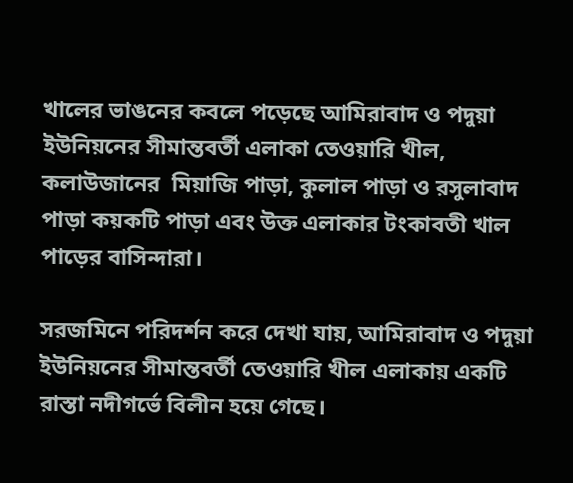খালের ভাঙনের কবলে পড়েছে আমিরাবাদ ও পদুয়া ইউনিয়নের সীমান্তবর্তী এলাকা তেওয়ারি খীল, কলাউজানের  মিয়াজি পাড়া, কুলাল পাড়া ও রসুলাবাদ পাড়া কয়কটি পাড়া এবং উক্ত এলাকার টংকাবতী খাল পাড়ের বাসিন্দারা।

সরজমিনে পরিদর্শন করে দেখা যায়, আমিরাবাদ ও পদুয়া ইউনিয়নের সীমান্তবর্তী তেওয়ারি খীল এলাকায় একটি রাস্তা নদীগর্ভে বিলীন হয়ে গেছে।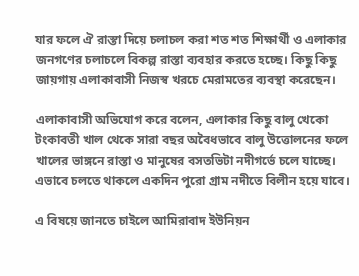যার ফলে ঐ রাস্তা দিয়ে চলাচল করা শত শত শিক্ষার্থী ও এলাকার জনগণের চলাচলে বিকল্প রাস্তা ব্যবহার করতে হচ্ছে। কিছু কিছু জায়গায় এলাকাবাসী নিজস্ব খরচে মেরামতের ব্যবস্থা করেছেন।

এলাকাবাসী অভিযোগ করে বলেন, এলাকার কিছু বালু খেকো টংকাবতী খাল থেকে সারা বছর অবৈধভাবে বালু উত্তোলনের ফলে খালের ভাঙ্গনে রাস্তা ও মানুষের বসতভিটা নদীগর্ভে চলে যাচ্ছে। এভাবে চলতে থাকলে একদিন পুরো গ্রাম নদীতে বিলীন হয়ে যাবে।

এ বিষয়ে জানতে চাইলে আমিরাবাদ ইউনিয়ন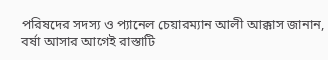পরিষদের সদস্য ও প্যানেল চেয়ারম্যান আলী আক্কাস জানান, বর্ষা আসার আগেই রাস্তাটি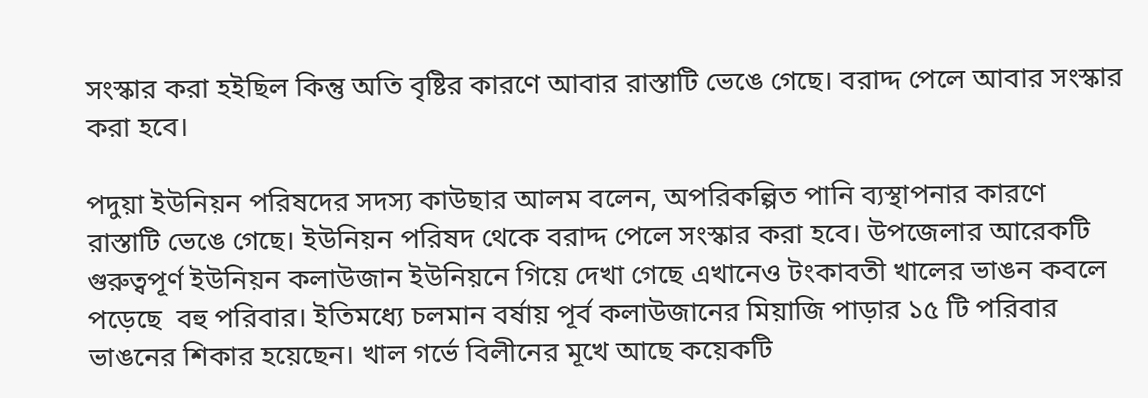সংস্কার করা হইছিল কিন্তু অতি বৃষ্টির কারণে আবার রাস্তাটি ভেঙে গেছে। বরাদ্দ পেলে আবার সংস্কার করা হবে।

পদুয়া ইউনিয়ন পরিষদের সদস্য কাউছার আলম বলেন, অপরিকল্পিত পানি ব্যস্থাপনার কারণে রাস্তাটি ভেঙে গেছে। ইউনিয়ন পরিষদ থেকে বরাদ্দ পেলে সংস্কার করা হবে। উপজেলার আরেকটি গুরুত্বপূর্ণ ইউনিয়ন কলাউজান ইউনিয়নে গিয়ে দেখা গেছে এখানেও টংকাবতী খালের ভাঙন কবলে পড়েছে  বহু পরিবার। ইতিমধ্যে চলমান বর্ষায় পূর্ব কলাউজানের মিয়াজি পাড়ার ১৫ টি পরিবার  ভাঙনের শিকার হয়েছেন। খাল গর্ভে বিলীনের মূখে আছে কয়েকটি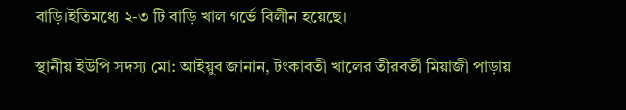বাড়ি।ইতিমধ্যে ২-৩ টি বাড়ি খাল গর্ভে বিলীন হয়েছে।

স্থানীয় ইউপি সদস্য মো: আইয়ুব জানান, টংকাবতী খালের তীরবর্তী মিয়াজী পাড়ায়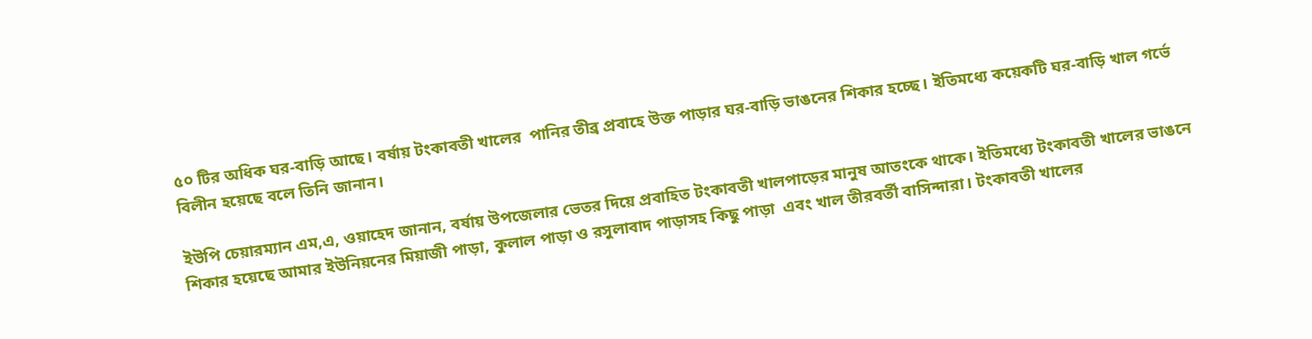৫০ টির অধিক ঘর-বাড়ি আছে। বর্ষায় টংকাবতী খালের  পানির তীব্র প্রবাহে উক্ত পাড়ার ঘর-বাড়ি ভাঙনের শিকার হচ্ছে। ইতিমধ্যে কয়েকটি ঘর-বাড়ি খাল গর্ভে বিলীন হয়েছে বলে তিনি জানান।

ইউপি চেয়ারম্যান এম,এ, ওয়াহেদ জানান, বর্ষায় উপজেলার ভেতর দিয়ে প্রবাহিত টংকাবতী খালপাড়ের মানুষ আতংকে থাকে। ইতিমধ্যে টংকাবতী খালের ভাঙনে শিকার হয়েছে আমার ইউনিয়নের মিয়াজী পাড়া, কুলাল পাড়া ও রসুলাবাদ পাড়াসহ কিছু পাড়া  এবং খাল তীরবর্তী বাসিন্দারা। টংকাবতী খালের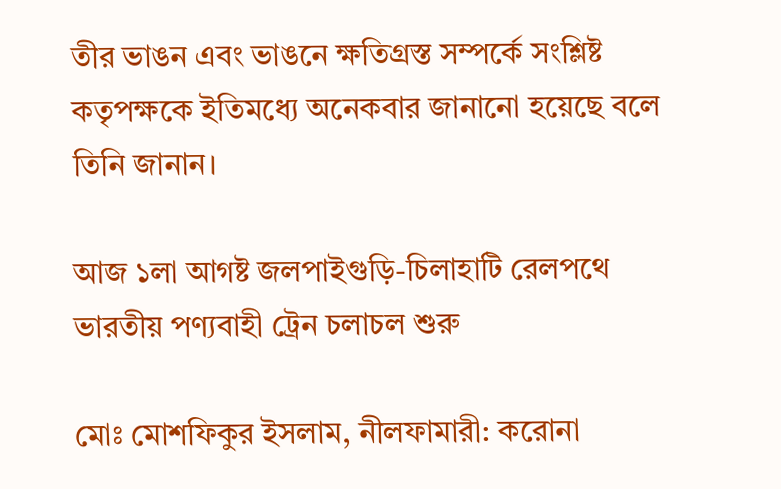তীর ভাঙন এবং ভাঙনে ক্ষতিগ্রস্ত সম্পর্কে সংশ্লিষ্ট কতৃপক্ষকে ইতিমধ্যে অনেকবার জানানো হয়েছে বলে তিনি জানান।

আজ ১লা আগষ্ট জলপাইগুড়ি-চিলাহাটি রেলপথে ভারতীয় পণ্যবাহী ট্রেন চলাচল শুরু

মোঃ মোশফিকুর ইসলাম, নীলফামারী: করোনা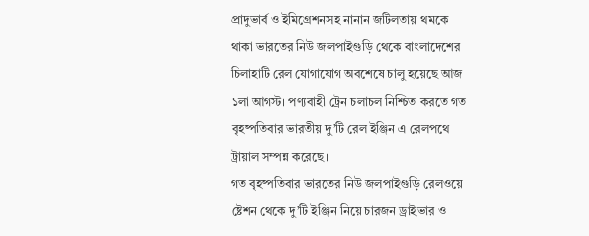প্রাদুভার্ব ও ইমিগ্রেশনসহ নানান জটিলতায় থমকে থাকা ভারতের নিউ জলপাইগুড়ি থেকে বাংলাদেশের চিলাহাটি রেল যোগাযোগ অবশেষে চালু হয়েছে আজ ১লা আগস্ট। পণ্যবাহী ট্রেন চলাচল নিশ্চিত করতে গত বৃহষ্পতিবার ভারতীয় দু’টি রেল ইঞ্জিন এ রেলপথে ট্রায়াল সম্পন্ন করেছে।
গত বৃহষ্পতিবার ভারতের নিউ জলপাইগুড়ি রেলওয়ে ষ্টেশন থেকে দু’টি ইঞ্জিন নিয়ে চারজন ড্রাইভার ও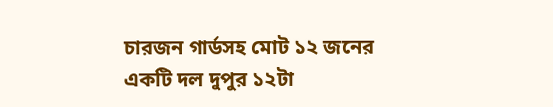চারজন গার্ডসহ মোট ১২ জনের একটি দল দুপুর ১২টা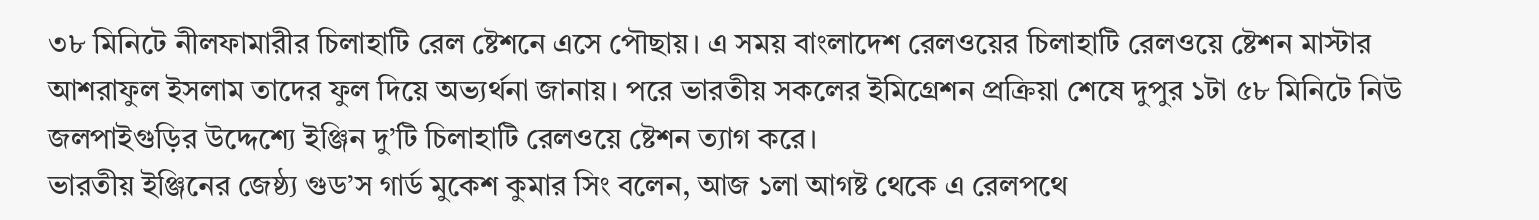৩৮ মিনিটে নীলফামারীর চিলাহাটি রেল ষ্টেশনে এসে পৌছায়। এ সময় বাংলাদেশ রেলওয়ের চিলাহাটি রেলওয়ে ষ্টেশন মাস্টার আশরাফুল ইসলাম তাদের ফুল দিয়ে অভ্যর্থনা জানায়। পরে ভারতীয় সকলের ইমিগ্রেশন প্রক্রিয়া শেষে দুপুর ১টা ৫৮ মিনিটে নিউ জলপাইগুড়ির উদ্দেশ্যে ইঞ্জিন দু’টি চিলাহাটি রেলওয়ে ষ্টেশন ত্যাগ করে।
ভারতীয় ইঞ্জিনের জেষ্ঠ্য গুড’স গার্ড মুকেশ কুমার সিং বলেন, আজ ১লা আগষ্ট থেকে এ রেলপথে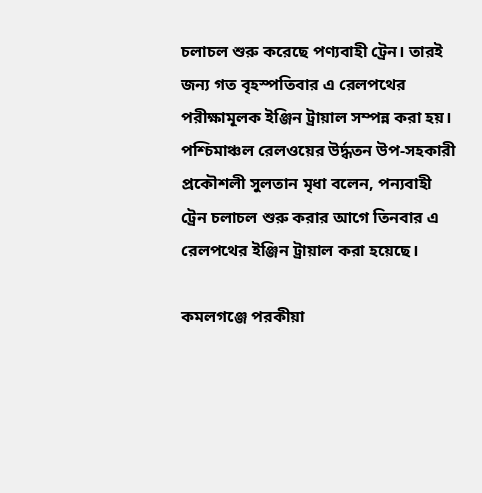চলাচল শুরু করেছে পণ্যবাহী ট্রেন। তারই জন্য গত বৃহস্পতিবার এ রেলপথের পরীক্ষামূলক ইঞ্জিন ট্রায়াল সম্পন্ন করা হয়।
পশ্চিমাঞ্চল রেলওয়ের উর্দ্ধতন উপ-সহকারী প্রকৌশলী সুলতান মৃধা বলেন, পন্যবাহী ট্রেন চলাচল শুরু করার আগে তিনবার এ রেলপথের ইঞ্জিন ট্রায়াল করা হয়েছে।

কমলগঞ্জে পরকীয়া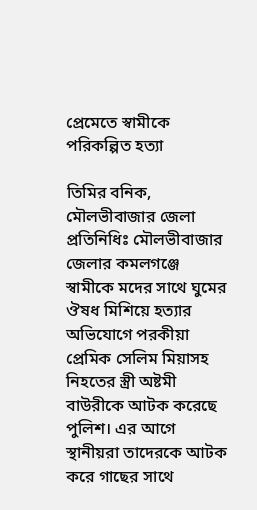প্রেমেতে স্বামীকে পরিকল্পিত হত্যা

তিমির বনিক, মৌলভীবাজার জেলা প্রতিনিধিঃ মৌলভীবাজার জেলার কমলগঞ্জে স্বামীকে মদের সাথে ঘুমের ঔষধ মিশিয়ে হত্যার অভিযোগে পরকীয়া প্রেমিক সেলিম মিয়াসহ নিহতের স্ত্রী অষ্টমী বাউরীকে আটক করেছে পুলিশ। এর আগে স্থানীয়রা তাদেরকে আটক করে গাছের সাথে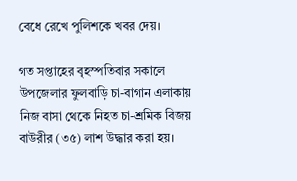বেধে রেখে পুলিশকে খবর দেয়।

গত সপ্তাহের বৃহস্পতিবার সকালে উপজেলার ফুলবাড়ি চা-বাগান এলাকায় নিজ বাসা থেকে নিহত চা-শ্রমিক বিজয় বাউরীর (৩৫) লাশ উদ্ধার করা হয়।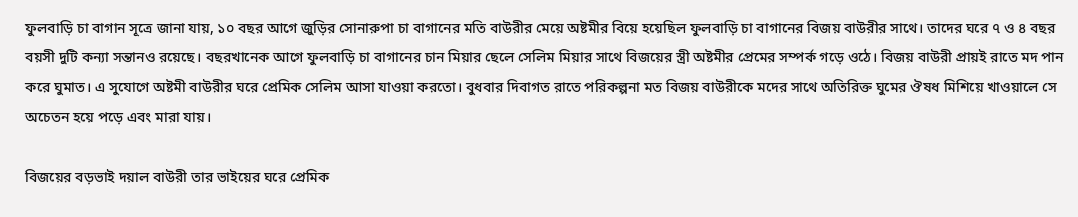ফুলবাড়ি চা বাগান সূত্রে জানা যায়, ১০ বছর আগে জুড়ির সোনারুপা চা বাগানের মতি বাউরীর মেয়ে অষ্টমীর বিয়ে হয়েছিল ফুলবাড়ি চা বাগানের বিজয় বাউরীর সাথে। তাদের ঘরে ৭ ও ৪ বছর বয়সী দুটি কন্যা সন্তানও রয়েছে। বছরখানেক আগে ফুলবাড়ি চা বাগানের চান মিয়ার ছেলে সেলিম মিয়ার সাথে বিজয়ের স্ত্রী অষ্টমীর প্রেমের সম্পর্ক গড়ে ওঠে। বিজয় বাউরী প্রায়ই রাতে মদ পান করে ঘুমাত। এ সুযোগে অষ্টমী বাউরীর ঘরে প্রেমিক সেলিম আসা যাওয়া করতো। বুধবার দিবাগত রাতে পরিকল্পনা মত বিজয় বাউরীকে মদের সাথে অতিরিক্ত ঘুমের ঔষধ মিশিয়ে খাওয়ালে সে অচেতন হয়ে পড়ে এবং মারা যায়।

বিজয়ের বড়ভাই দয়াল বাউরী তার ভাইয়ের ঘরে প্রেমিক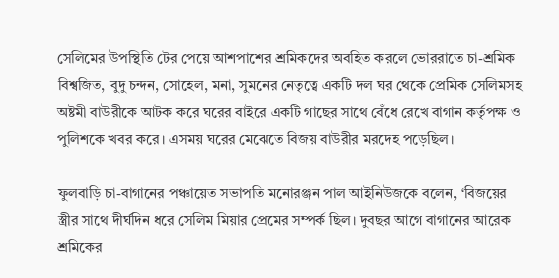সেলিমের উপস্থিতি টের পেয়ে আশপাশের শ্রমিকদের অবহিত করলে ভোররাতে চা-শ্রমিক বিশ্বজিত, বুদু চন্দন, সোহেল, মনা, সুমনের নেতৃত্বে একটি দল ঘর থেকে প্রেমিক সেলিমসহ অষ্টমী বাউরীকে আটক করে ঘরের বাইরে একটি গাছের সাথে বেঁধে রেখে বাগান কর্তৃপক্ষ ও পুলিশকে খবর করে। এসময় ঘরের মেঝেতে বিজয় বাউরীর মরদেহ পড়েছিল।

ফুলবাড়ি চা-বাগানের পঞ্চায়েত সভাপতি মনোরঞ্জন পাল আইনিউজকে বলেন, ‘বিজয়ের স্ত্রীর সাথে দীর্ঘদিন ধরে সেলিম মিয়ার প্রেমের সম্পর্ক ছিল। দুবছর আগে বাগানের আরেক শ্রমিকের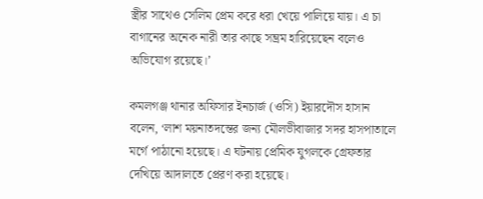স্ত্রীর সাথেও সেলিম প্রেম করে ধরা খেয়ে পালিয়ে যায়। এ চা বাগানের অনেক নারী তার কাছে সম্ভ্রম হারিয়েছেন বলেও অভিযোগ রয়েছে।’

কমলগঞ্জ থানার অফিসার ইনচার্জ (ওসি) ইয়ারদৌস হাসান বলেন, ‘লাশ ময়নাতদন্তের জন্য মৌলভীবাজার সদর হাসপাতালে মর্গে পাঠানো হয়েছে। এ ঘটনায় প্রেমিক যুগলকে গ্রেফতার দেখিয়ে আদালতে প্রেরণ করা হয়েছে।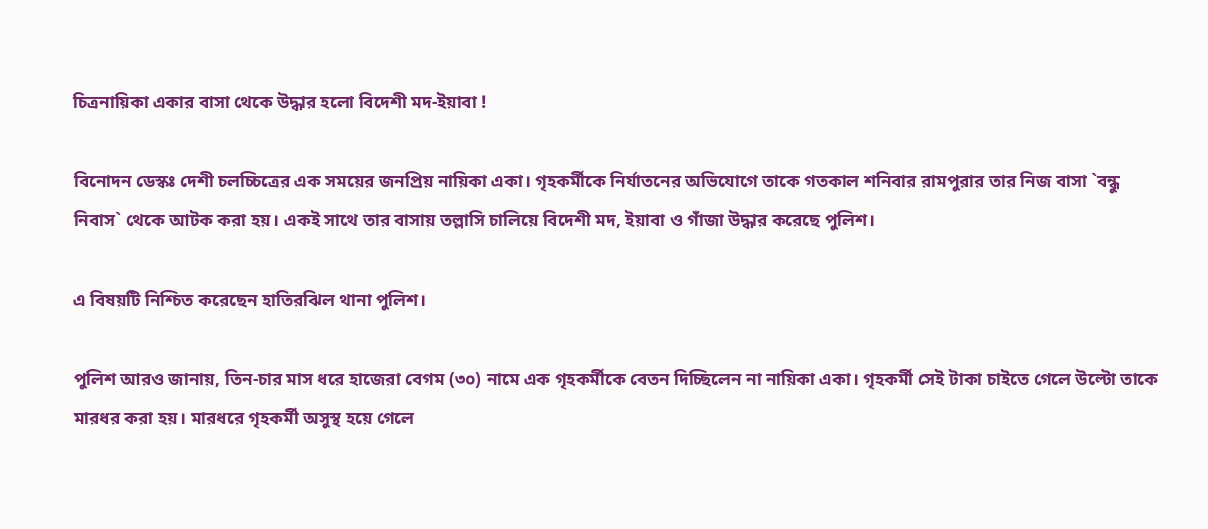চিত্রনায়িকা একার বাসা থেকে উদ্ধার হলো বিদেশী মদ-ইয়াবা !

বিনোদন ডেস্কঃ দেশী চলচ্চিত্রের এক সময়ের জনপ্রিয় নায়িকা একা। গৃহকর্মীকে নির্যাতনের অভিযোগে তাকে গতকাল শনিবার রামপুরার তার নিজ বাসা `বন্ধু নিবাস` থেকে আটক করা হয়। একই সাথে তার বাসায় তল্লাসি চালিয়ে বিদেশী মদ, ইয়াবা ও গাঁজা উদ্ধার করেছে পুলিশ।

এ বিষয়টি নিশ্চিত করেছেন হাতিরঝিল থানা পুলিশ।

পুলিশ আরও জানায়, তিন-চার মাস ধরে হাজেরা বেগম (৩০) নামে এক গৃহকর্মীকে বেতন দিচ্ছিলেন না নায়িকা একা। গৃহকর্মী সেই টাকা চাইতে গেলে উল্টো তাকে মারধর করা হয়। মারধরে গৃহকর্মী অসুস্থ হয়ে গেলে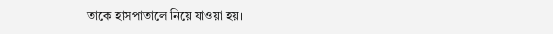তাকে হাসপাতালে নিয়ে যাওয়া হয়।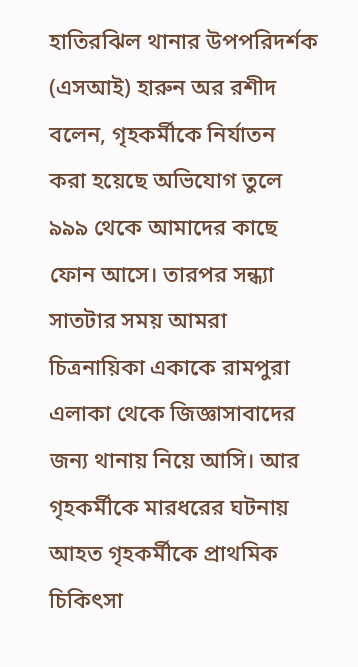হাতিরঝিল থানার উপপরিদর্শক (এসআই) হারুন অর রশীদ বলেন, গৃহকর্মীকে নির্যাতন করা হয়েছে অভিযোগ তুলে ৯৯৯ থেকে আমাদের কাছে ফোন আসে। তারপর সন্ধ্যা সাতটার সময় আমরা চিত্রনায়িকা একাকে রামপুরা এলাকা থেকে জিজ্ঞাসাবাদের জন্য থানায় নিয়ে আসি। আর গৃহকর্মীকে মারধরের ঘটনায় আহত গৃহকর্মীকে প্রাথমিক চিকিৎসা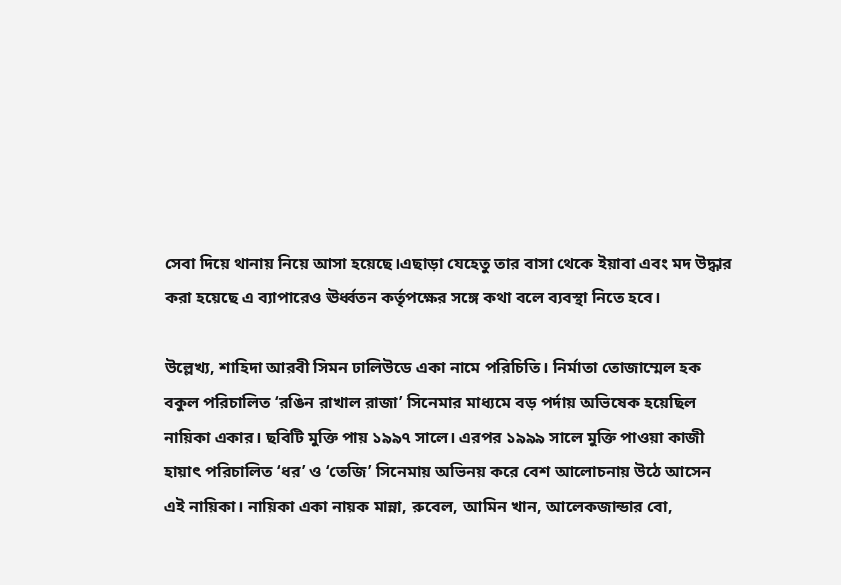সেবা দিয়ে থানায় নিয়ে আসা হয়েছে।এছাড়া যেহেতু তার বাসা থেকে ইয়াবা এবং মদ উদ্ধার করা হয়েছে এ ব্যাপারেও ঊর্ধ্বতন কর্তৃপক্ষের সঙ্গে কথা বলে ব্যবস্থা নিতে হবে।

উল্লেখ্য, শাহিদা আরবী সিমন ঢালিউডে একা নামে পরিচিতি। নির্মাতা তোজাম্মেল হক বকুল পরিচালিত ‘রঙিন রাখাল রাজা’ সিনেমার মাধ্যমে বড় পর্দায় অভিষেক হয়েছিল নায়িকা একার। ছবিটি মুক্তি পায় ১৯৯৭ সালে। এরপর ১৯৯৯ সালে মুক্তি পাওয়া কাজী হায়াৎ পরিচালিত ‘ধর’ ও ‘তেজি’ সিনেমায় অভিনয় করে বেশ আলোচনায় উঠে আসেন এই নায়িকা। নায়িকা একা নায়ক মান্না, রুবেল, আমিন খান, আলেকজান্ডার বো,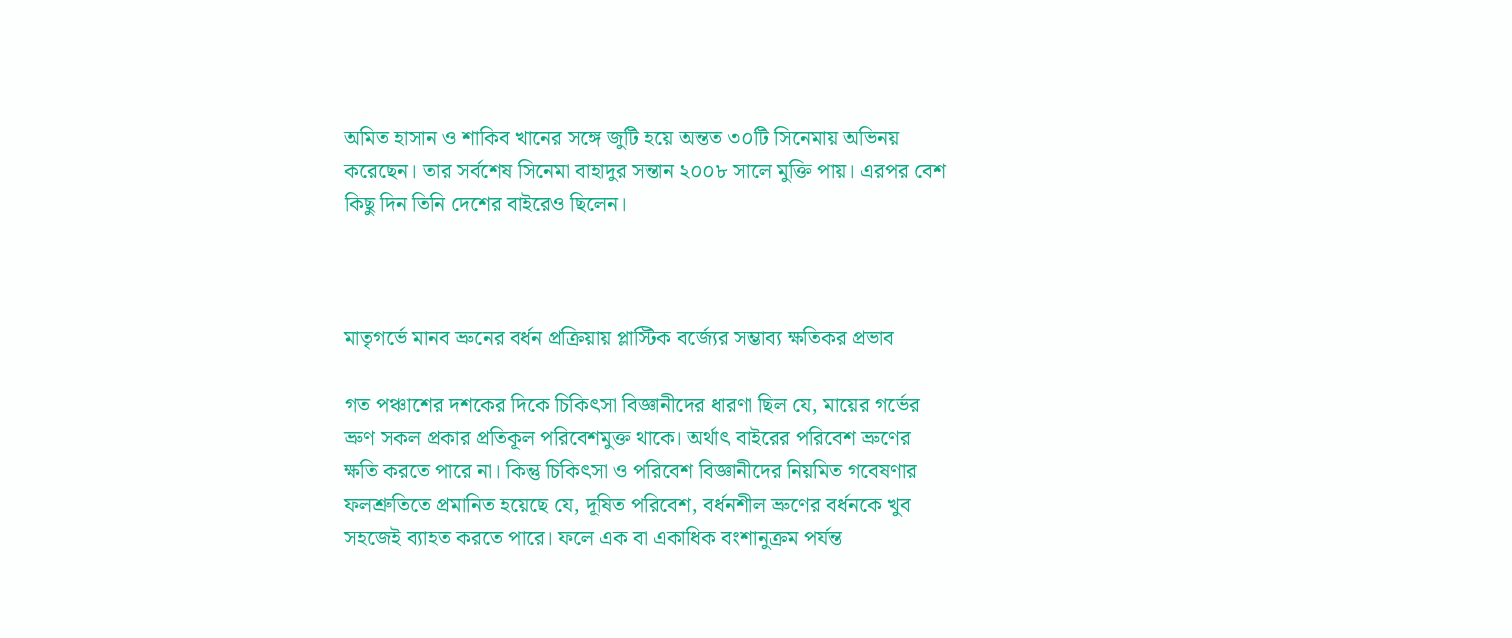অমিত হাসান ও শাকিব খানের সঙ্গে জুটি হয়ে অন্তত ৩০টি সিনেমায় অভিনয় করেছেন। তার সর্বশেষ সিনেমা বাহাদুর সন্তান ২০০৮ সালে মুক্তি পায়। এরপর বেশ কিছু দিন তিনি দেশের বাইরেও ছিলেন।



মাতৃগর্ভে মানব ভ্রুনের বর্ধন প্রক্রিয়ায় প্লাস্টিক বর্জ্যের সম্ভাব্য ক্ষতিকর প্রভাব

গত পঞ্চাশের দশকের দিকে চিকিৎসা বিজ্ঞানীদের ধারণা ছিল যে, মায়ের গর্ভের ভ্রুণ সকল প্রকার প্রতিকূল পরিবেশমুক্ত থাকে। অর্থাৎ বাইরের পরিবেশ ভ্রুণের ক্ষতি করতে পারে না। কিন্তু চিকিৎসা ও পরিবেশ বিজ্ঞানীদের নিয়মিত গবেষণার ফলশ্রুতিতে প্রমানিত হয়েছে যে, দূষিত পরিবেশ, বর্ধনশীল ভ্রুণের বর্ধনকে খুব সহজেই ব্যাহত করতে পারে। ফলে এক বা একাধিক বংশানুক্রম পর্যন্ত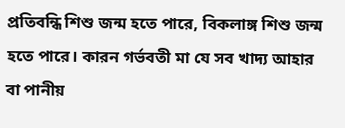প্রতিবন্ধি শিশু জন্ম হতে পারে, বিকলাঙ্গ শিশু জন্ম হতে পারে। কারন গর্ভবতী মা যে সব খাদ্য আহার বা পানীয়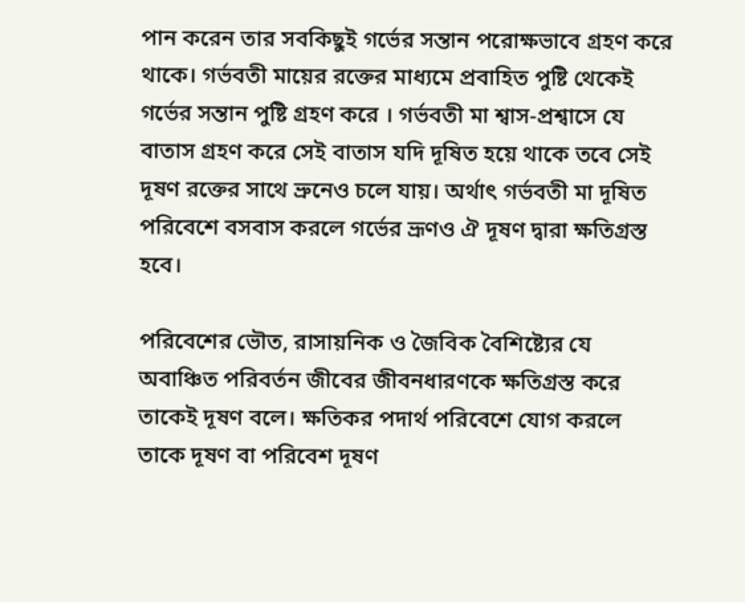পান করেন তার সবকিছুই গর্ভের সন্তান পরোক্ষভাবে গ্রহণ করে থাকে। গর্ভবতী মায়ের রক্তের মাধ্যমে প্রবাহিত পুষ্টি থেকেই গর্ভের সন্তান পুষ্টি গ্রহণ করে । গর্ভবতী মা শ্বাস-প্রশ্বাসে যে বাতাস গ্রহণ করে সেই বাতাস যদি দূষিত হয়ে থাকে তবে সেই দূষণ রক্তের সাথে ভ্রুনেও চলে যায়। অর্থাৎ গর্ভবতী মা দূষিত পরিবেশে বসবাস করলে গর্ভের ভ্রূণও ঐ দূষণ দ্বারা ক্ষতিগ্রস্ত হবে।

পরিবেশের ভৌত, রাসায়নিক ও জৈবিক বৈশিষ্ট্যের যে অবাঞ্চিত পরিবর্তন জীবের জীবনধারণকে ক্ষতিগ্রস্ত করে তাকেই দূষণ বলে। ক্ষতিকর পদার্থ পরিবেশে যোগ করলে তাকে দূষণ বা পরিবেশ দূষণ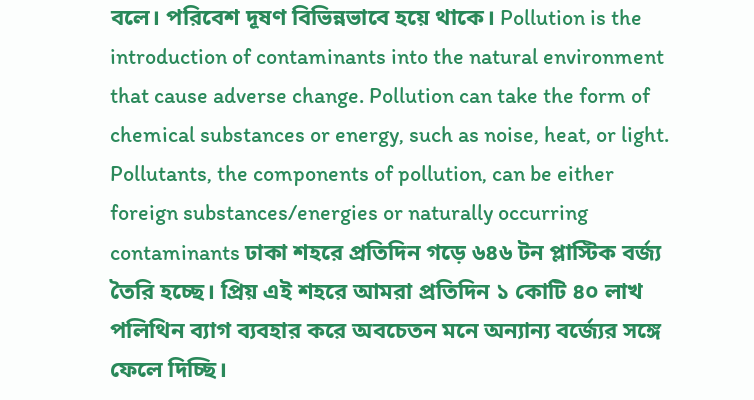বলে। পরিবেশ দূষণ বিভিন্নভাবে হয়ে থাকে। Pollution is the introduction of contaminants into the natural environment that cause adverse change. Pollution can take the form of chemical substances or energy, such as noise, heat, or light. Pollutants, the components of pollution, can be either foreign substances/energies or naturally occurring contaminants ঢাকা শহরে প্রতিদিন গড়ে ৬৪৬ টন প্লাস্টিক বর্জ্য তৈরি হচ্ছে। প্রিয় এই শহরে আমরা প্রতিদিন ১ কোটি ৪০ লাখ পলিথিন ব্যাগ ব্যবহার করে অবচেতন মনে অন্যান্য বর্জ্যের সঙ্গে ফেলে দিচ্ছি।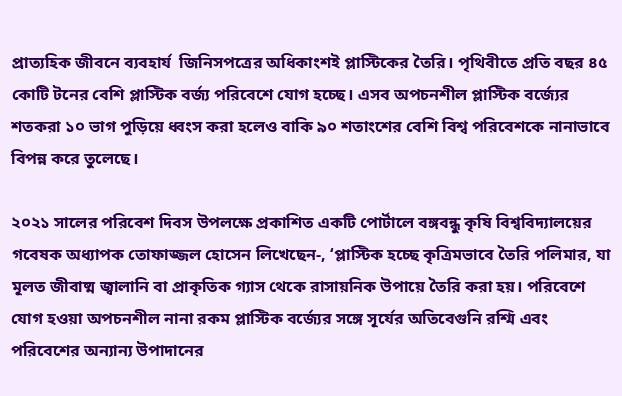প্রাত্যহিক জীবনে ব্যবহার্য  জিনিসপত্রের অধিকাংশই প্লাস্টিকের তৈরি। পৃথিবীতে প্রতি বছর ৪৫ কোটি টনের বেশি প্লাস্টিক বর্জ্য পরিবেশে যোগ হচ্ছে। এসব অপচনশীল প্লাস্টিক বর্জ্যের শতকরা ১০ ভাগ পুড়িয়ে ধ্বংস করা হলেও বাকি ৯০ শতাংশের বেশি বিশ্ব পরিবেশকে নানাভাবে বিপন্ন করে তুলেছে।

২০২১ সালের পরিবেশ দিবস উপলক্ষে প্রকাশিত একটি পোর্টালে বঙ্গবন্ধু কৃষি বিশ্ববিদ্যালয়ের গবেষক অধ্যাপক তোফাজ্জল হোসেন লিখেছেন-, ‘প্লাস্টিক হচ্ছে কৃত্রিমভাবে তৈরি পলিমার, যা মূলত জীবাষ্ম জ্বালানি বা প্রাকৃতিক গ্যাস থেকে রাসায়নিক উপায়ে তৈরি করা হয়। পরিবেশে যোগ হওয়া অপচনশীল নানা রকম প্লাস্টিক বর্জ্যের সঙ্গে সূর্যের অতিবেগুনি রশ্মি এবং পরিবেশের অন্যান্য উপাদানের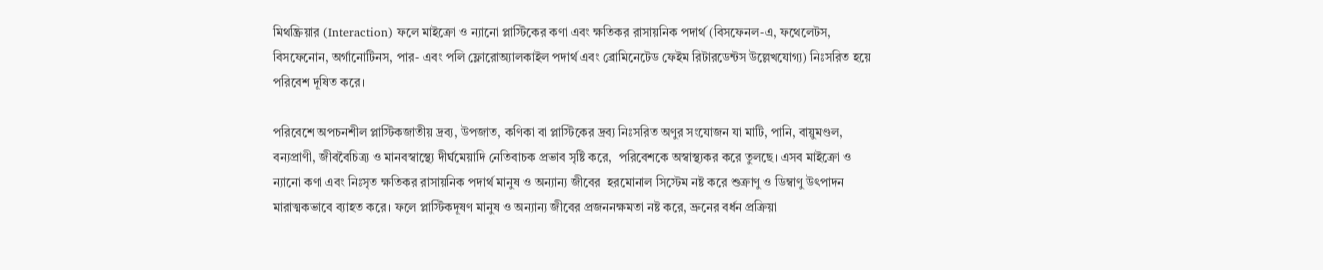মিথষ্ক্রিয়ার (Interaction) ফলে মাইক্রো ও ন্যানো প্লাস্টিকের কণা এবং ক্ষতিকর রাসায়নিক পদার্থ (বিসফেনল-এ, ফথেলেটস, বিসফেনোন, অর্গানোটিনস, পার- এবং পলি ফ্লোরোঅ্যালকাইল পদার্থ এবং ব্রোমিনেটেড ফেইম রিটারডেন্টস উল্লেখযোগ্য) নিঃসরিত হয়ে পরিবেশ দূষিত করে।

পরিবেশে অপচনশীল প্লাস্টিকজাতীয় দ্রব্য, উপজাত, কণিকা বা প্লাস্টিকের দ্রব্য নিঃসরিত অণুর সংযোজন যা মাটি, পানি, বায়ুমণ্ডল, বন্যপ্রাণী, জীববৈচিত্র্য ও মানবস্বাস্থ্যে দীর্ঘমেয়াদি নেতিবাচক প্রভাব সৃষ্টি করে,  পরিবেশকে অস্বাস্থ্যকর করে তুলছে। এসব মাইক্রো ও ন্যানো কণা এবং নিঃসৃত ক্ষতিকর রাসায়নিক পদার্থ মানুষ ও অন্যান্য জীবের  হরমোনাল সিস্টেম নষ্ট করে শুক্রাণু ও ডিম্বাণু উৎপাদন মারাত্মকভাবে ব্যাহত করে। ফলে প্লাস্টিকদূষণ মানুষ ও অন্যান্য জীবের প্রজননক্ষমতা নষ্ট করে, ভ্রুনের বর্ধন প্রক্রিয়া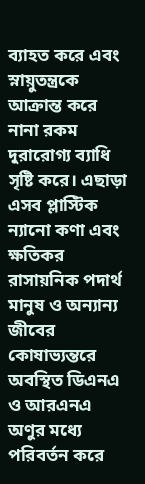ব্যাহত করে এবং স্নায়ুতন্ত্রকে আক্রান্ত করে নানা রকম দুরারোগ্য ব্যাধি সৃষ্টি করে। এছাড়া এসব প্লাস্টিক ন্যানো কণা এবং ক্ষতিকর রাসায়নিক পদার্থ মানুষ ও অন্যান্য জীবের কোষাভ্যন্তরে অবস্থিত ডিএনএ ও আরএনএ অণুর মধ্যে পরিবর্তন করে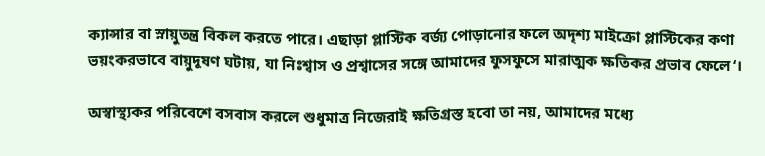ক্যান্সার বা স্নায়ুতন্ত্র বিকল করতে পারে। এছাড়া প্লাস্টিক বর্জ্য পোড়ানোর ফলে অদৃশ্য মাইক্রো প্লাস্টিকের কণা ভয়ংকরভাবে বায়ুদূষণ ঘটায়, যা নিঃশ্বাস ও প্রশ্বাসের সঙ্গে আমাদের ফুসফুসে মারাত্মক ক্ষতিকর প্রভাব ফেলে‘।

অস্বাস্থ্যকর পরিবেশে বসবাস করলে শুধুমাত্র নিজেরাই ক্ষতিগ্রস্ত হবো তা নয়, আমাদের মধ্যে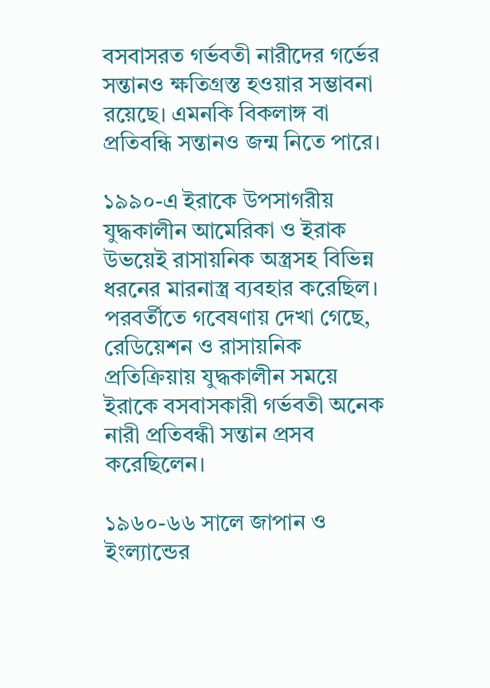বসবাসরত গর্ভবতী নারীদের গর্ভের সন্তানও ক্ষতিগ্রস্ত হওয়ার সম্ভাবনা রয়েছে। এমনকি বিকলাঙ্গ বা প্রতিবন্ধি সন্তানও জন্ম নিতে পারে।

১৯৯০-এ ইরাকে উপসাগরীয় যুদ্ধকালীন আমেরিকা ও ইরাক উভয়েই রাসায়নিক অস্ত্রসহ বিভিন্ন ধরনের মারনাস্ত্র ব্যবহার করেছিল। পরবর্তীতে গবেষণায় দেখা গেছে, রেডিয়েশন ও রাসায়নিক প্রতিক্রিয়ায় যুদ্ধকালীন সময়ে ইরাকে বসবাসকারী গর্ভবতী অনেক নারী প্রতিবন্ধী সন্তান প্রসব করেছিলেন।

১৯৬০-৬৬ সালে জাপান ও ইংল্যান্ডের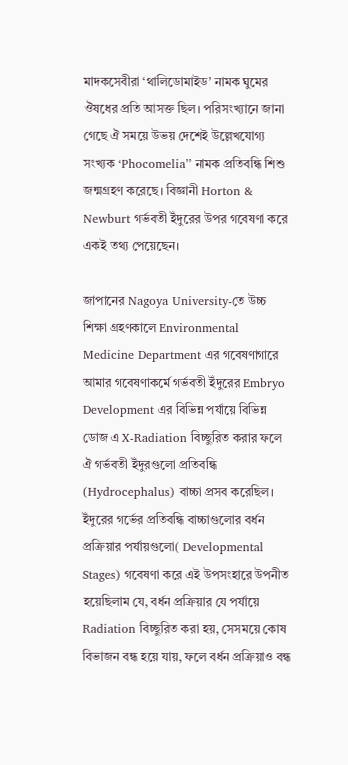মাদকসেবীরা ‘থালিডোমাইড’ নামক ঘুমের ঔষধের প্রতি আসক্ত ছিল। পরিসংখ্যানে জানা গেছে ঐ সময়ে উভয় দেশেই উল্লেখযোগ্য সংখ্যক ‘Phocomelia’’ নামক প্রতিবন্ধি শিশু জন্মগ্রহণ করেছে। বিজ্ঞানী Horton & Newburt গর্ভবতী ইঁদুরের উপর গবেষণা করে একই তথ্য পেয়েছেন।

জাপানের Nagoya University-তে উচ্চ শিক্ষা গ্রহণকালে Environmental Medicine Department এর গবেষণাগারে আমার গবেষণাকর্মে গর্ভবতী ইঁদুরের Embryo Development এর বিভিন্ন পর্যায়ে বিভিন্ন ডোজ এ X-Radiation বিচ্ছুরিত করার ফলে ঐ গর্ভবতী ইঁদুরগুলো প্রতিবন্ধি (Hydrocephalus) বাচ্চা প্রসব করেছিল। ইঁদুরের গর্ভের প্রতিবন্ধি বাচ্চাগুলোর বর্ধন প্রক্রিয়ার পর্যায়গুলো( Developmental Stages) গবেষণা করে এই উপসংহারে উপনীত হয়েছিলাম যে, বর্ধন প্রক্রিয়ার যে পর্যায়ে Radiation বিচ্ছুরিত করা হয়, সেসময়ে কোষ বিভাজন বন্ধ হয়ে যায়, ফলে বর্ধন প্রক্রিয়াও বন্ধ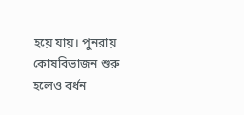হয়ে যায়। পুনরায় কোষবিভাজন শুরু হলেও বর্ধন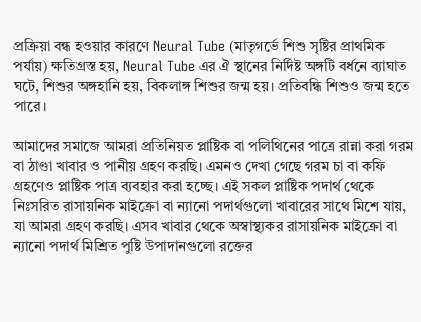প্রক্রিয়া বন্ধ হওয়ার কারণে Neural Tube (মাতৃগর্ভে শিশু সৃষ্টির প্রাথমিক পর্যায়) ক্ষতিগ্রস্ত হয়, Neural Tube এর ঐ স্থানের নির্দিষ্ট অঙ্গটি বর্ধনে ব্যাঘাত ঘটে, শিশুর অঙ্গহানি হয়, বিকলাঙ্গ শিশুর জন্ম হয়। প্রতিবন্ধি শিশুও জন্ম হতে পারে।

আমাদের সমাজে আমরা প্রতিনিয়ত প্লাষ্টিক বা পলিথিনের পাত্রে রান্না করা গরম বা ঠাণ্ডা খাবার ও পানীয় গ্রহণ করছি। এমনও দেখা গেছে গরম চা বা কফি গ্রহণেও প্লাষ্টিক পাত্র ব্যবহার করা হচ্ছে। এই সকল প্লাষ্টিক পদার্থ থেকে নিঃসরিত রাসায়নিক মাইক্রো বা ন্যানো পদার্থগুলো খাবারের সাথে মিশে যায়, যা আমরা গ্রহণ করছি। এসব খাবার থেকে অস্বাস্থ্যকর রাসায়নিক মাইক্রো বা ন্যানো পদার্থ মিশ্রিত পুষ্টি উপাদানগুলো রক্তের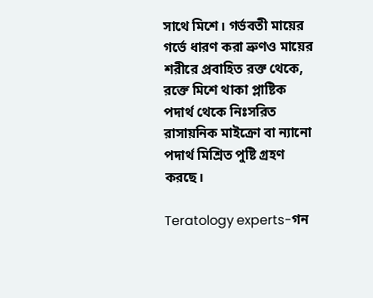সাথে মিশে। গর্ভবতী মায়ের গর্ভে ধারণ করা ভ্রুণও মায়ের শরীরে প্রবাহিত রক্ত থেকে, রক্তে মিশে থাকা প্লাষ্টিক পদার্থ থেকে নিঃসরিত রাসায়নিক মাইক্রো বা ন্যানো পদার্থ মিশ্রিত পুষ্টি গ্রহণ করছে।

Teratology experts-গন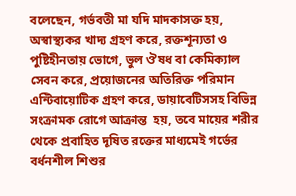বলেছেন, গর্ভবতী মা যদি মাদকাসক্ত হয়, অস্বাস্থ্যকর খাদ্য গ্রহণ করে, রক্তশূন্যতা ও পুষ্টিহীনতায় ভোগে, ভুল ঔষধ বা কেমিক্যাল সেবন করে, প্রয়োজনের অতিরিক্ত পরিমান এন্টিবায়োটিক গ্রহণ করে, ডায়াবেটিসসহ বিভিন্ন সংক্রামক রোগে আক্রান্ত  হয়, তবে মায়ের শরীর থেকে প্রবাহিত দূষিত রক্তের মাধ্যমেই গর্ভের বর্ধনশীল শিশুর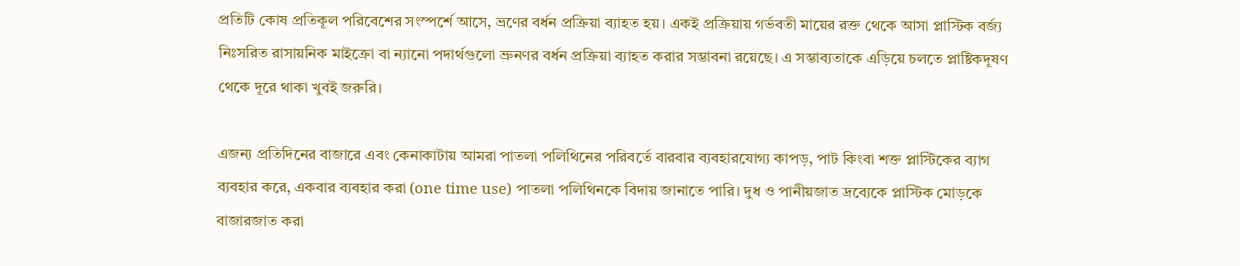প্রতিটি কোষ প্রতিকূল পরিবেশের সংস্পর্শে আসে, ভ্রণের বর্ধন প্রক্রিয়া ব্যাহত হয়। একই প্রক্রিয়ায় গর্ভবতী মায়ের রক্ত থেকে আসা প্লাস্টিক বর্জ্য নিঃসরিত রাসায়নিক মাইক্রো বা ন্যানো পদার্থগুলো ভ্রুনণর বর্ধন প্রক্রিয়া ব্যাহত করার সম্ভাবনা রয়েছে। এ সম্ভাব্যতাকে এড়িয়ে চলতে প্লাষ্টিকদূষণ থেকে দূরে থাকা খুবই জরুরি।

এজন্য প্রতিদিনের বাজারে এবং কেনাকাটায় আমরা পাতলা পলিথিনের পরিবর্তে বারবার ব্যবহারযোগ্য কাপড়, পাট কিংবা শক্ত প্লাস্টিকের ব্যাগ ব্যবহার করে, একবার ব্যবহার করা (one time use) পাতলা পলিথিনকে বিদায় জানাতে পারি। দুধ ও পানীয়জাত দ্রব্যেকে প্লাস্টিক মোড়কে বাজারজাত করা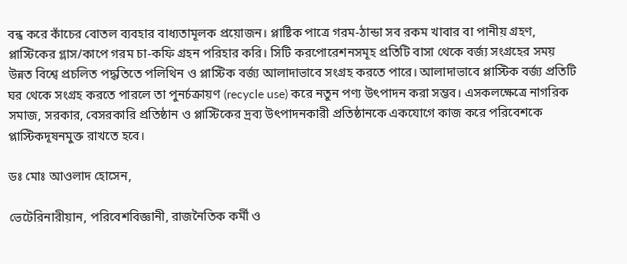বন্ধ করে কাঁচের বোতল ব্যবহার বাধ্যতামূলক প্রয়োজন। প্লাষ্টিক পাত্রে গরম-ঠান্ডা সব রকম খাবার বা পানীয় গ্রহণ, প্লাস্টিকের গ্লাস/কাপে গরম চা-কফি গ্রহন পরিহার করি। সিটি করপোরেশনসমূহ প্রতিটি বাসা থেকে বর্জ্য সংগ্রহের সময় উন্নত বিশ্বে প্রচলিত পদ্ধতিতে পলিথিন ও প্লাস্টিক বর্জ্য আলাদাভাবে সংগ্রহ করতে পারে। আলাদাভাবে প্লাস্টিক বর্জ্য প্রতিটি ঘর থেকে সংগ্রহ করতে পারলে তা পুনর্চক্রায়ণ (recycle use) করে নতুন পণ্য উৎপাদন করা সম্ভব। এসকলক্ষেত্রে নাগরিক সমাজ, সরকার, বেসরকারি প্রতিষ্ঠান ও প্লাস্টিকের দ্রব্য উৎপাদনকারী প্রতিষ্ঠানকে একযোগে কাজ করে পরিবেশকে প্লাস্টিকদূষনমুক্ত রাখতে হবে।

ডঃ মোঃ আওলাদ হোসেন,

ভেটেরিনারীয়ান, পরিবেশবিজ্ঞানী, রাজনৈতিক কর্মী ও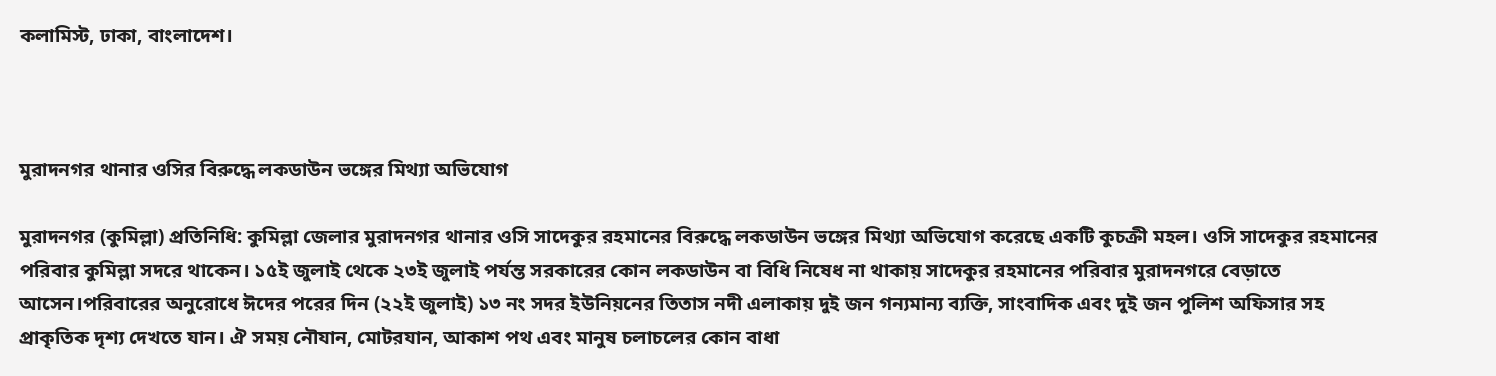কলামিস্ট, ঢাকা, বাংলাদেশ।



মুরাদনগর থানার ওসির বিরুদ্ধে লকডাউন ভঙ্গের মিথ্যা অভিযোগ

মুরাদনগর (কুমিল্লা) প্রতিনিধি: কুমিল্লা জেলার মুরাদনগর থানার ওসি সাদেকুর রহমানের বিরুদ্ধে লকডাউন ভঙ্গের মিথ্যা অভিযোগ করেছে একটি কুচক্রী মহল। ওসি সাদেকুর রহমানের পরিবার কুমিল্লা সদরে থাকেন। ১৫ই জুলাই থেকে ২৩ই জুলাই পর্যন্ত সরকারের কোন লকডাউন বা বিধি নিষেধ না থাকায় সাদেকুর রহমানের পরিবার মুরাদনগরে বেড়াতে আসেন।পরিবারের অনুরোধে ঈদের পরের দিন (২২ই জুলাই) ১৩ নং সদর ইউনিয়নের তিতাস নদী এলাকায় দুই জন গন্যমান্য ব্যক্তি, সাংবাদিক এবং দুই জন পুলিশ অফিসার সহ প্রাকৃতিক দৃশ্য দেখতে যান। ঐ সময় নৌযান, মোটরযান, আকাশ পথ এবং মানুষ চলাচলের কোন বাধা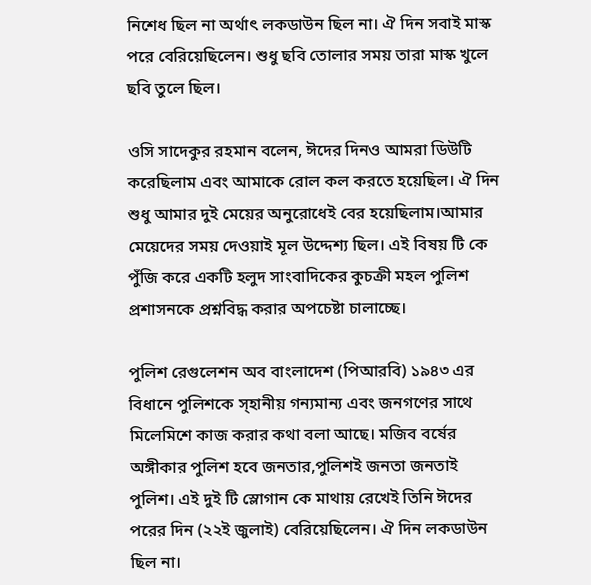নিশেধ ছিল না অর্থাৎ লকডাউন ছিল না। ঐ দিন সবাই মাস্ক পরে বেরিয়েছিলেন। শুধু ছবি তোলার সময় তারা মাস্ক খুলে ছবি তুলে ছিল।

ওসি সাদেকুর রহমান বলেন, ঈদের দিনও আমরা ডিউটি করেছিলাম এবং আমাকে রোল কল করতে হয়েছিল। ঐ দিন শুধু আমার দুই মেয়ের অনুরোধেই বের হয়েছিলাম।আমার মেয়েদের সময় দেওয়াই মূল উদ্দেশ্য ছিল। এই বিষয় টি কে পুঁজি করে একটি হলুদ সাংবাদিকের কুচক্রী মহল পুলিশ প্রশাসনকে প্রশ্নবিদ্ধ করার অপচেষ্টা চালাচ্ছে।

পুলিশ রেগুলেশন অব বাংলাদেশ (পিআরবি) ১৯৪৩ এর বিধানে পুলিশকে স্হানীয় গন্যমান্য এবং জনগণের সাথে মিলেমিশে কাজ করার কথা বলা আছে। মজিব বর্ষের অঙ্গীকার পুলিশ হবে জনতার,পুলিশই জনতা জনতাই পুলিশ। এই দুই টি স্লোগান কে মাথায় রেখেই তিনি ঈদের পরের দিন (২২ই জুলাই) বেরিয়েছিলেন। ঐ দিন লকডাউন ছিল না।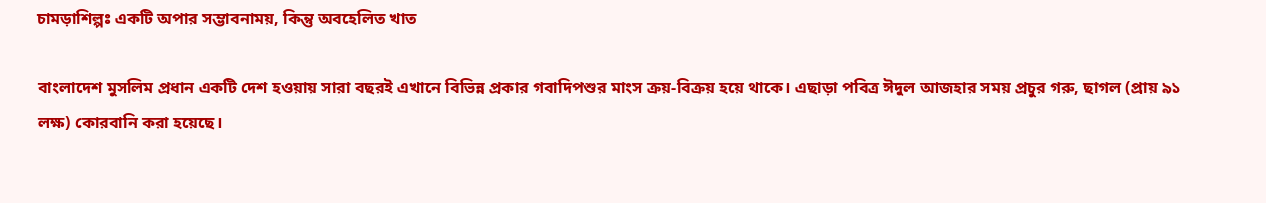চামড়াশিল্পঃ একটি অপার সম্ভাবনাময়, কিন্তু অবহেলিত খাত

বাংলাদেশ মুসলিম প্রধান একটি দেশ হওয়ায় সারা বছরই এখানে বিভিন্ন প্রকার গবাদিপশুর মাংস ক্রয়-বিক্রয় হয়ে থাকে। এছাড়া পবিত্র ঈদুল আজহার সময় প্রচুর গরু, ছাগল (প্রায় ৯১ লক্ষ) কোরবানি করা হয়েছে।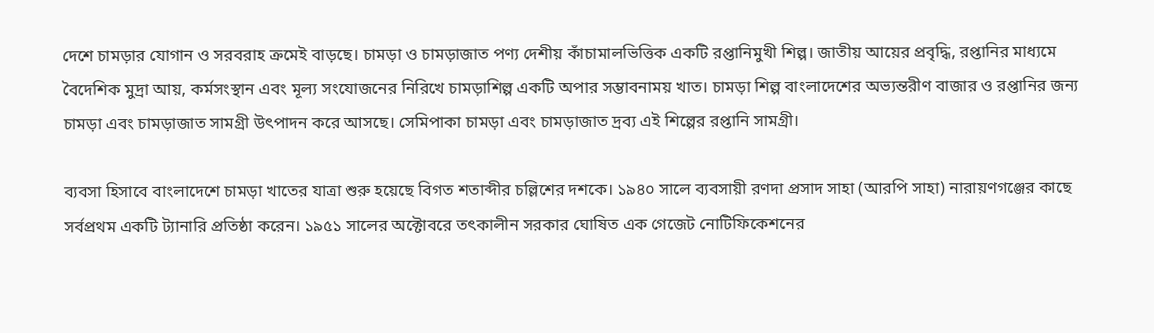দেশে চামড়ার যোগান ও সরবরাহ ক্রমেই বাড়ছে। চামড়া ও চামড়াজাত পণ্য দেশীয় কাঁচামালভিত্তিক একটি রপ্তানিমুখী শিল্প। জাতীয় আয়ের প্রবৃদ্ধি, রপ্তানির মাধ্যমে বৈদেশিক মুদ্রা আয়, কর্মসংস্থান এবং মূল্য সংযোজনের নিরিখে চামড়াশিল্প একটি অপার সম্ভাবনাময় খাত। চামড়া শিল্প বাংলাদেশের অভ্যন্তরীণ বাজার ও রপ্তানির জন্য চামড়া এবং চামড়াজাত সামগ্রী উৎপাদন করে আসছে। সেমিপাকা চামড়া এবং চামড়াজাত দ্রব্য এই শিল্পের রপ্তানি সামগ্রী।

ব্যবসা হিসাবে বাংলাদেশে চামড়া খাতের যাত্রা শুরু হয়েছে বিগত শতাব্দীর চল্লিশের দশকে। ১৯৪০ সালে ব্যবসায়ী রণদা প্রসাদ সাহা (আরপি সাহা) নারায়ণগঞ্জের কাছে সর্বপ্রথম একটি ট্যানারি প্রতিষ্ঠা করেন। ১৯৫১ সালের অক্টোবরে তৎকালীন সরকার ঘোষিত এক গেজেট নোটিফিকেশনের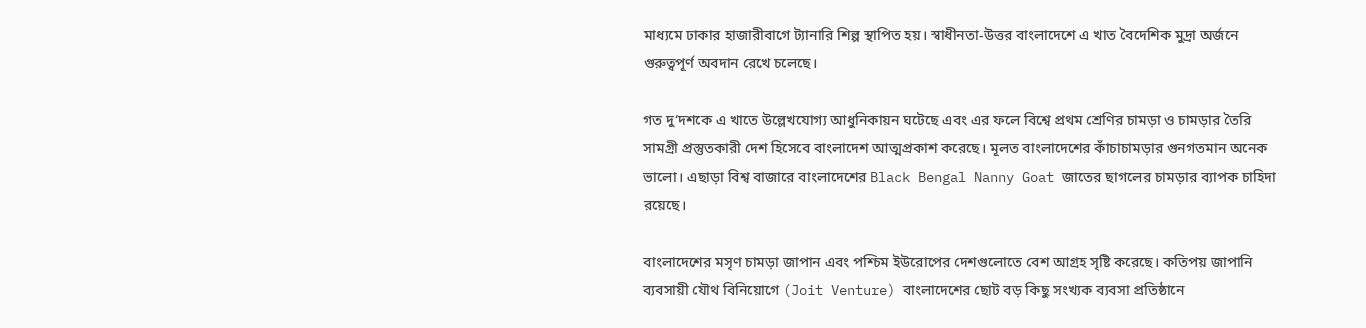মাধ্যমে ঢাকার হাজারীবাগে ট্যানারি শিল্প স্থাপিত হয়। স্বাধীনতা-উত্তর বাংলাদেশে এ খাত বৈদেশিক মুদ্রা অর্জনে গুরুত্বপূর্ণ অবদান রেখে চলেছে।

গত দু‘দশকে এ খাতে উল্লেখযোগ্য আধুনিকায়ন ঘটেছে এবং এর ফলে বিশ্বে প্রথম শ্রেণির চামড়া ও চামড়ার তৈরি সামগ্রী প্রস্তুতকারী দেশ হিসেবে বাংলাদেশ আত্মপ্রকাশ করেছে। মূলত বাংলাদেশের কাঁচাচামড়ার গুনগতমান অনেক ভালো। এছাড়া বিশ্ব বাজারে বাংলাদেশের Black Bengal Nanny Goat জাতের ছাগলের চামড়ার ব্যাপক চাহিদা রয়েছে।

বাংলাদেশের মসৃণ চামড়া জাপান এবং পশ্চিম ইউরোপের দেশগুলোতে বেশ আগ্রহ সৃষ্টি করেছে। কতিপয় জাপানি ব্যবসায়ী যৌথ বিনিয়োগে (Joit Venture) বাংলাদেশের ছোট বড় কিছু সংখ্যক ব্যবসা প্রতিষ্ঠানে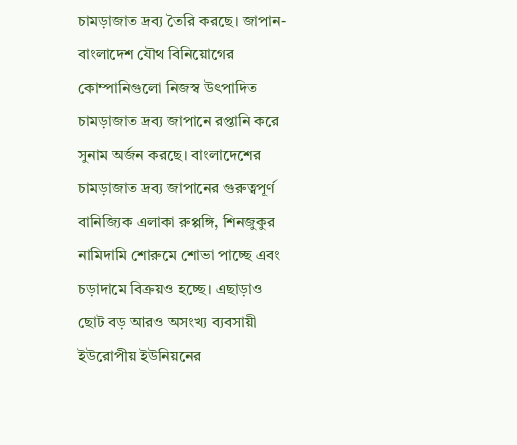চামড়াজাত দ্রব্য তৈরি করছে। জাপান-বাংলাদেশ যৌথ বিনিয়োগের কোম্পানিগুলো নিজস্ব উৎপাদিত চামড়াজাত দ্রব্য জাপানে রপ্তানি করে সুনাম অর্জন করছে। বাংলাদেশের চামড়াজাত দ্রব্য জাপানের গুরুত্বপূর্ণ বানিজ্যিক এলাকা রুপ্পঙ্গি, শিনজুকুর নামিদামি শোরুমে শোভা পাচ্ছে এবং চড়াদামে বিক্রয়ও হচ্ছে। এছাড়াও ছোট বড় আরও অসংখ্য ব্যবসায়ী ইউরোপীয় ইউনিয়নের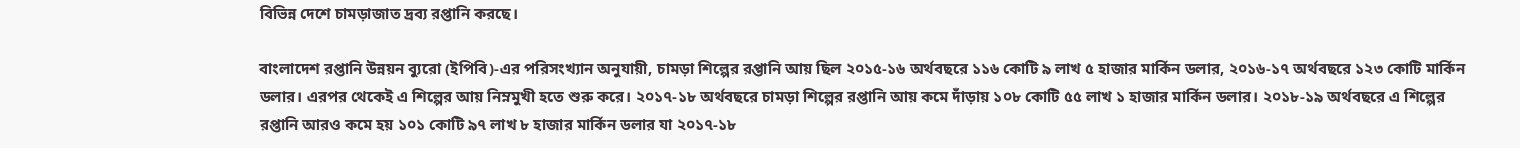বিভিন্ন দেশে চামড়াজাত দ্রব্য রপ্তানি করছে।

বাংলাদেশ রপ্তানি উন্নয়ন ব্যুরো (ইপিবি)-এর পরিসংখ্যান অনুযায়ী, চামড়া শিল্পের রপ্তানি আয় ছিল ২০১৫-১৬ অর্থবছরে ১১৬ কোটি ৯ লাখ ৫ হাজার মার্কিন ডলার, ২০১৬-১৭ অর্থবছরে ১২৩ কোটি মার্কিন ডলার। এরপর থেকেই এ শিল্পের আয় নিম্নমুখী হতে শুরু করে। ২০১৭-১৮ অর্থবছরে চামড়া শিল্পের রপ্তানি আয় কমে দাঁড়ায় ১০৮ কোটি ৫৫ লাখ ১ হাজার মার্কিন ডলার। ২০১৮-১৯ অর্থবছরে এ শিল্পের রপ্তানি আরও কমে হয় ১০১ কোটি ৯৭ লাখ ৮ হাজার মার্কিন ডলার যা ২০১৭-১৮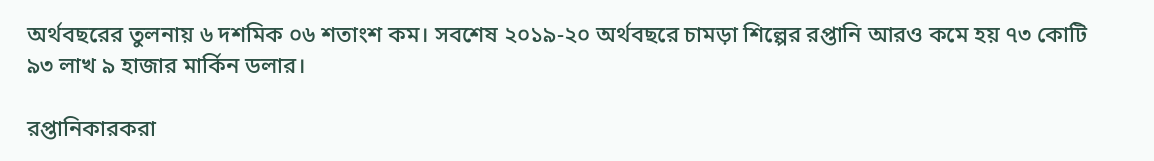অর্থবছরের তুলনায় ৬ দশমিক ০৬ শতাংশ কম। সবশেষ ২০১৯-২০ অর্থবছরে চামড়া শিল্পের রপ্তানি আরও কমে হয় ৭৩ কোটি ৯৩ লাখ ৯ হাজার মার্কিন ডলার।

রপ্তানিকারকরা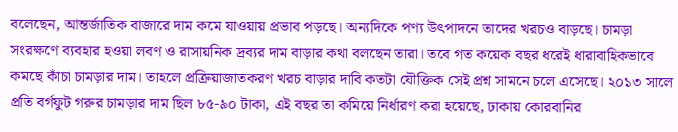বলেছেন, আন্তর্জাতিক বাজারে দাম কমে যাওয়ায় প্রভাব পড়ছে। অন্যদিকে পণ্য উৎপাদনে তাদের খরচও বাড়ছে। চামড়া সংরক্ষণে ব্যবহার হওয়া লবণ ও রাসায়নিক দ্রব্যর দাম বাড়ার কথা বলছেন তারা। তবে গত কয়েক বছর ধরেই ধারাবাহিকভাবে কমছে কাঁচা চামড়ার দাম। তাহলে প্রক্রিয়াজাতকরণ খরচ বাড়ার দাবি কতটা যৌক্তিক সেই প্রশ্ন সামনে চলে এসেছে। ২০১৩ সালে প্রতি বর্গফুট গরুর চামড়ার দাম ছিল ৮৫-৯০ টাকা, এই বছর তা কমিয়ে নির্ধারণ করা হয়েছে, ঢাকায় কোরবানির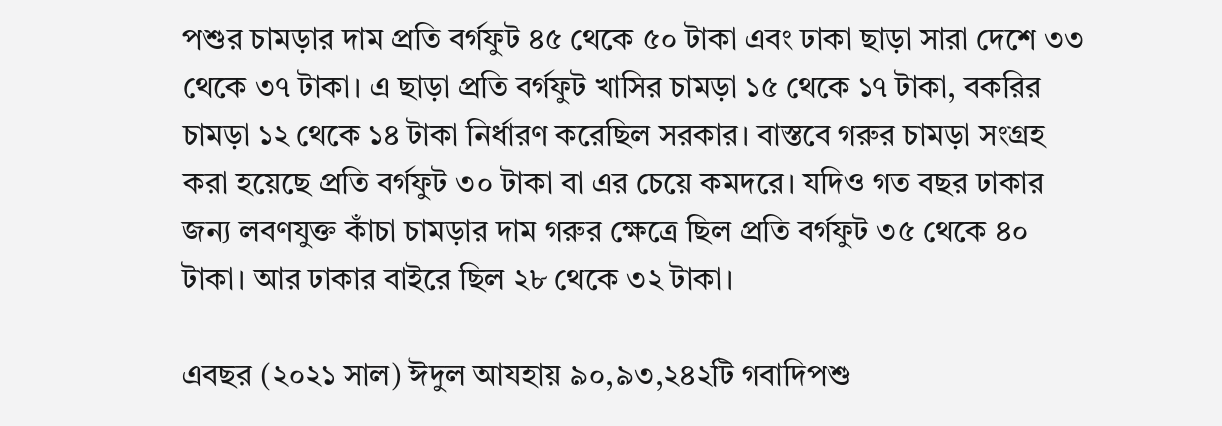পশুর চামড়ার দাম প্রতি বর্গফুট ৪৫ থেকে ৫০ টাকা এবং ঢাকা ছাড়া সারা দেশে ৩৩ থেকে ৩৭ টাকা। এ ছাড়া প্রতি বর্গফুট খাসির চামড়া ১৫ থেকে ১৭ টাকা, বকরির চামড়া ১২ থেকে ১৪ টাকা নির্ধারণ করেছিল সরকার। বাস্তবে গরুর চামড়া সংগ্রহ করা হয়েছে প্রতি বর্গফুট ৩০ টাকা বা এর চেয়ে কমদরে। যদিও গত বছর ঢাকার জন্য লবণযুক্ত কাঁচা চামড়ার দাম গরুর ক্ষেত্রে ছিল প্রতি বর্গফুট ৩৫ থেকে ৪০ টাকা। আর ঢাকার বাইরে ছিল ২৮ থেকে ৩২ টাকা।

এবছর (২০২১ সাল) ঈদুল আযহায় ৯০,৯৩,২৪২টি গবাদিপশু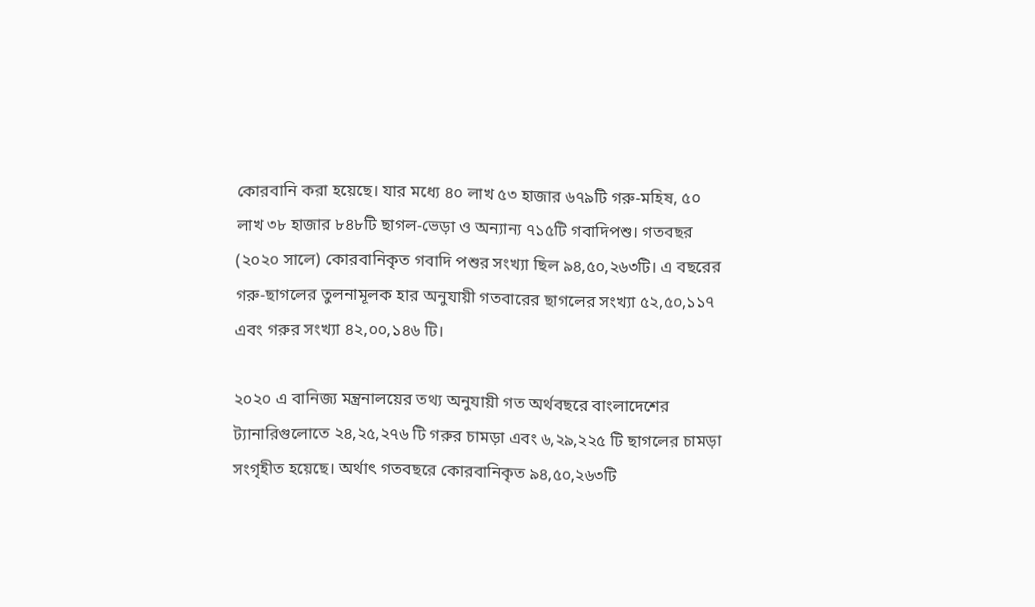কোরবানি করা হয়েছে। যার মধ্যে ৪০ লাখ ৫৩ হাজার ৬৭৯টি গরু-মহিষ, ৫০ লাখ ৩৮ হাজার ৮৪৮টি ছাগল-ভেড়া ও অন্যান্য ৭১৫টি গবাদিপশু। গতবছর (২০২০ সালে) কোরবানিকৃত গবাদি পশুর সংখ্যা ছিল ৯৪,৫০,২৬৩টি। এ বছরের গরু-ছাগলের তুলনামূলক হার অনুযায়ী গতবারের ছাগলের সংখ্যা ৫২,৫০,১১৭ এবং গরুর সংখ্যা ৪২,০০,১৪৬ টি।

২০২০ এ বানিজ্য মন্ত্রনালয়ের তথ্য অনুযায়ী গত অর্থবছরে বাংলাদেশের ট্যানারিগুলোতে ২৪,২৫,২৭৬ টি গরুর চামড়া এবং ৬,২৯,২২৫ টি ছাগলের চামড়া সংগৃহীত হয়েছে। অর্থাৎ গতবছরে কোরবানিকৃত ৯৪,৫০,২৬৩টি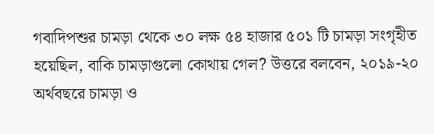গবাদিপশুর চামড়া থেকে ৩০ লক্ষ ৫৪ হাজার ৫০১ টি চামড়া সংগৃহীত হয়েছিল, বাকি চামড়াগুলো কোথায় গেল? উত্তরে বলবেন, ২০১৯-২০ অর্থবছরে চামড়া ও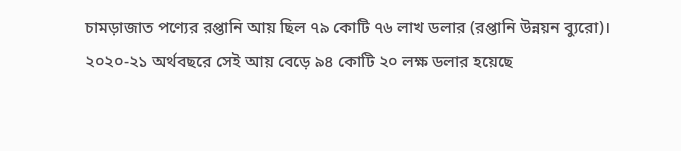চামড়াজাত পণ্যের রপ্তানি আয় ছিল ৭৯ কোটি ৭৬ লাখ ডলার (রপ্তানি উন্নয়ন ব্যুরো)। ২০২০-২১ অর্থবছরে সেই আয় বেড়ে ৯৪ কোটি ২০ লক্ষ ডলার হয়েছে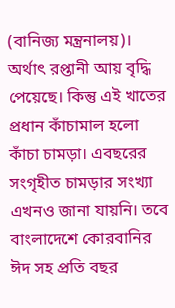(বানিজ্য মন্ত্রনালয়)। অর্থাৎ রপ্তানী আয় বৃদ্ধি পেয়েছে। কিন্তু এই খাতের প্রধান কাঁচামাল হলো কাঁচা চামড়া। এবছরের সংগৃহীত চামড়ার সংখ্যা এখনও জানা যায়নি। তবে বাংলাদেশে কোরবানির ঈদ সহ প্রতি বছর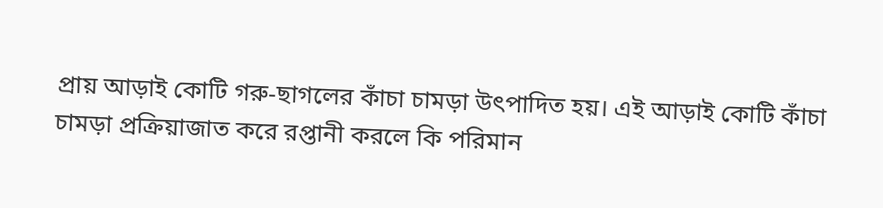প্রায় আড়াই কোটি গরু-ছাগলের কাঁচা চামড়া উৎপাদিত হয়। এই আড়াই কোটি কাঁচা চামড়া প্রক্রিয়াজাত করে রপ্তানী করলে কি পরিমান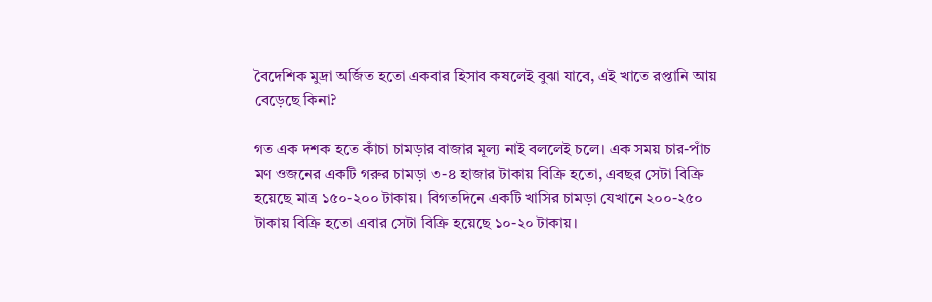বৈদেশিক মুদ্রা অর্জিত হতো একবার হিসাব কষলেই বুঝা যাবে, এই খাতে রপ্তানি আয় বেড়েছে কিনা?

গত এক দশক হতে কাঁচা চামড়ার বাজার মূল্য নাই বললেই চলে। এক সময় চার-পাঁচ মণ ওজনের একটি গরুর চামড়া ৩-৪ হাজার টাকায় বিক্রি হতো, এবছর সেটা বিক্রি হয়েছে মাত্র ১৫০-২০০ টাকায়। বিগতদিনে একটি খাসির চামড়া যেখানে ২০০-২৫০ টাকায় বিক্রি হতো এবার সেটা বিক্রি হয়েছে ১০-২০ টাকায়।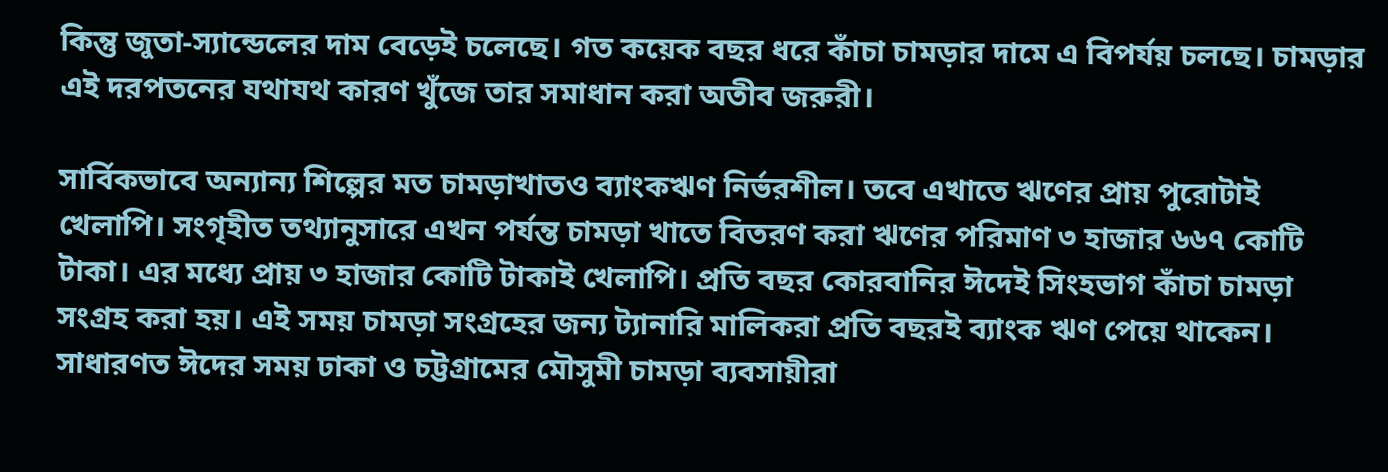কিন্তু জুতা-স্যান্ডেলের দাম বেড়েই চলেছে। গত কয়েক বছর ধরে কাঁচা চামড়ার দামে এ বিপর্যয় চলছে। চামড়ার এই দরপতনের যথাযথ কারণ খুঁজে তার সমাধান করা অতীব জরুরী।

সার্বিকভাবে অন্যান্য শিল্পের মত চামড়াখাতও ব্যাংকঋণ নির্ভরশীল। তবে এখাতে ঋণের প্রায় পুরোটাই খেলাপি। সংগৃহীত তথ্যানুসারে এখন পর্যন্ত চামড়া খাতে বিতরণ করা ঋণের পরিমাণ ৩ হাজার ৬৬৭ কোটি টাকা। এর মধ্যে প্রায় ৩ হাজার কোটি টাকাই খেলাপি। প্রতি বছর কোরবানির ঈদেই সিংহভাগ কাঁচা চামড়া সংগ্রহ করা হয়। এই সময় চামড়া সংগ্রহের জন্য ট্যানারি মালিকরা প্রতি বছরই ব্যাংক ঋণ পেয়ে থাকেন। সাধারণত ঈদের সময় ঢাকা ও চট্টগ্রামের মৌসুমী চামড়া ব্যবসায়ীরা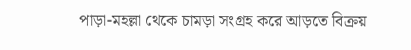পাড়া-মহল্লা থেকে চামড়া সংগ্রহ করে আড়তে বিক্রয়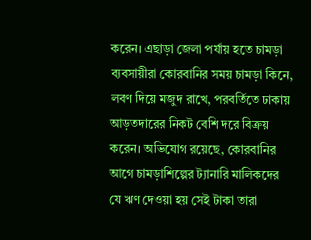করেন। এছাড়া জেলা পর্যায় হতে চামড়া ব্যবসায়ীরা কোরবানির সময় চামড়া কিনে, লবণ দিয়ে মজুদ রাখে, পরবর্তিতে ঢাকায় আড়তদারের নিকট বেশি দরে বিক্রয় করেন। অভিযোগ রয়েছে, কোরবানির আগে চামড়াশিল্পের ট্যানারি মালিকদের যে ঋণ দেওয়া হয় সেই টাকা তারা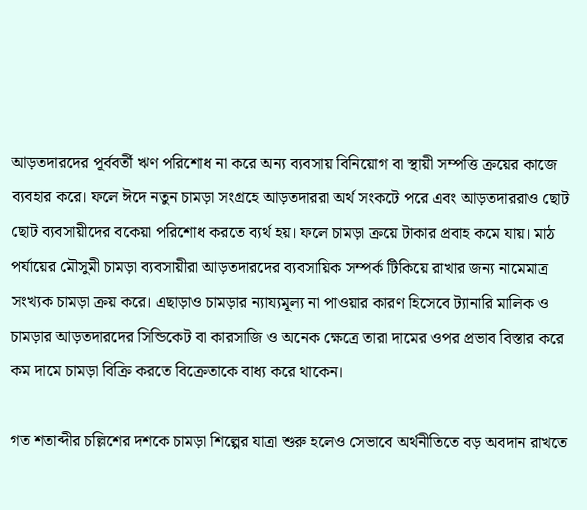আড়তদারদের পূর্ববর্তী ঋণ পরিশোধ না করে অন্য ব্যবসায় বিনিয়োগ বা স্থায়ী সম্পত্তি ক্রয়ের কাজে ব্যবহার করে। ফলে ঈদে নতুন চামড়া সংগ্রহে আড়তদাররা অর্থ সংকটে পরে এবং আড়তদাররাও ছোট ছোট ব্যবসায়ীদের বকেয়া পরিশোধ করতে ব্যর্থ হয়। ফলে চামড়া ক্রয়ে টাকার প্রবাহ কমে যায়। মাঠ পর্যায়ের মৌসুমী চামড়া ব্যবসায়ীরা আড়তদারদের ব্যবসায়িক সম্পর্ক টিকিয়ে রাখার জন্য নামেমাত্র সংখ্যক চামড়া ক্রয় করে। এছাড়াও চামড়ার ন্যায্যমূল্য না পাওয়ার কারণ হিসেবে ট্যানারি মালিক ও চামড়ার আড়তদারদের সিন্ডিকেট বা কারসাজি ও অনেক ক্ষেত্রে তারা দামের ওপর প্রভাব বিস্তার করে কম দামে চামড়া বিক্রি করতে বিক্রেতাকে বাধ্য করে থাকেন।

গত শতাব্দীর চল্লিশের দশকে চামড়া শিল্পের যাত্রা শুরু হলেও সেভাবে অর্থনীতিতে বড় অবদান রাখতে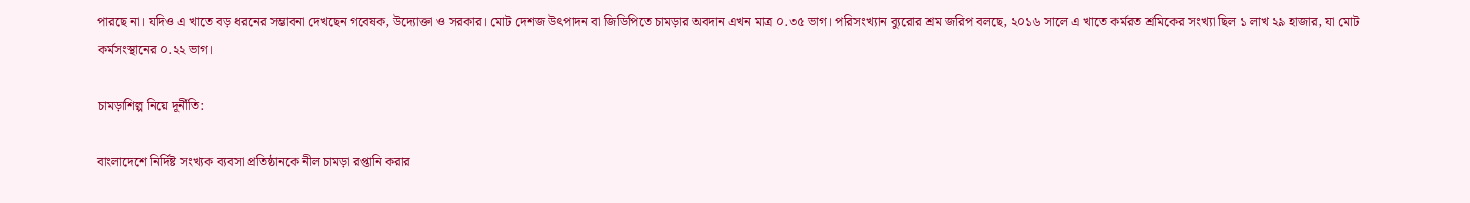পারছে না। যদিও এ খাতে বড় ধরনের সম্ভাবনা দেখছেন গবেষক, উদ্যোক্তা ও সরকার। মোট দেশজ উৎপাদন বা জিডিপিতে চামড়ার অবদান এখন মাত্র ০.৩৫ ভাগ। পরিসংখ্যান ব্যুরোর শ্রম জরিপ বলছে, ২০১৬ সালে এ খাতে কর্মরত শ্রমিকের সংখ্যা ছিল ১ লাখ ২৯ হাজার, যা মোট কর্মসংস্থানের ০.২২ ভাগ।

চামড়াশিল্প নিয়ে দূর্নীতি:

বাংলাদেশে নির্দিষ্ট সংখ্যক ব্যবসা প্রতিষ্ঠানকে নীল চামড়া রপ্তানি করার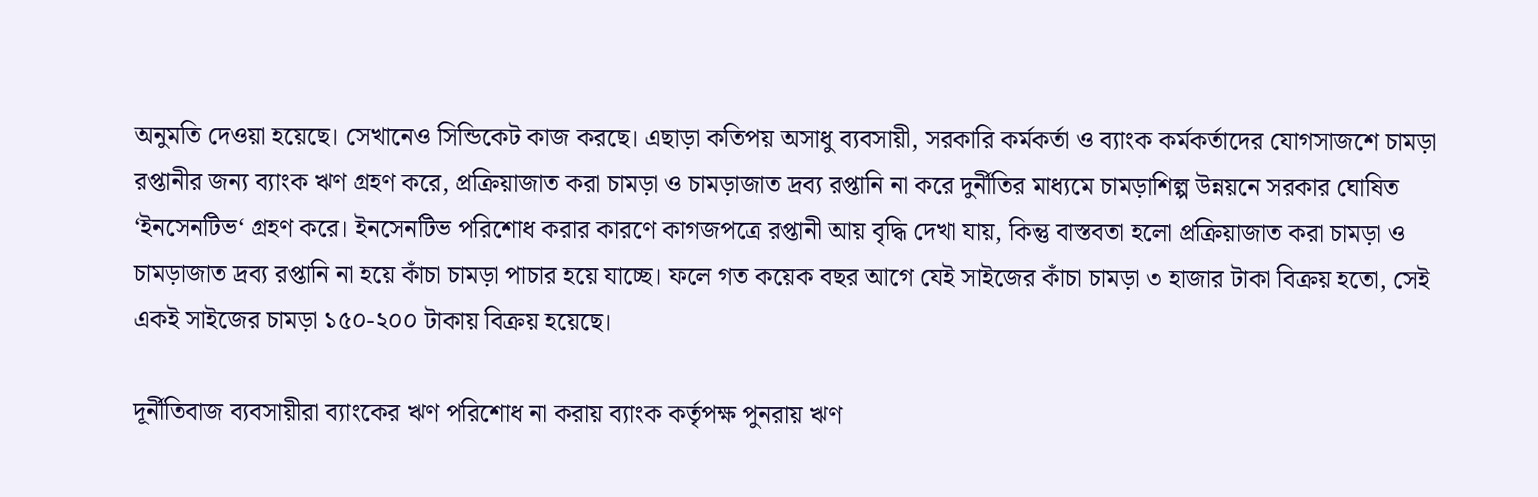অনুমতি দেওয়া হয়েছে। সেখানেও সিন্ডিকেট কাজ করছে। এছাড়া কতিপয় অসাধু ব্যবসায়ী, সরকারি কর্মকর্তা ও ব্যাংক কর্মকর্তাদের যোগসাজশে চামড়া রপ্তানীর জন্য ব্যাংক ঋণ গ্রহণ করে, প্রক্রিয়াজাত করা চামড়া ও চামড়াজাত দ্রব্য রপ্তানি না করে দুর্নীতির মাধ্যমে চামড়াশিল্প উন্নয়নে সরকার ঘোষিত ‘ইনসেনটিভ‘ গ্রহণ করে। ইনসেনটিভ পরিশোধ করার কারণে কাগজপত্রে রপ্তানী আয় বৃদ্ধি দেখা যায়, কিন্তু বাস্তবতা হলো প্রক্রিয়াজাত করা চামড়া ও চামড়াজাত দ্রব্য রপ্তানি না হয়ে কাঁচা চামড়া পাচার হয়ে যাচ্ছে। ফলে গত কয়েক বছর আগে যেই সাইজের কাঁচা চামড়া ৩ হাজার টাকা বিক্রয় হতো, সেই একই সাইজের চামড়া ১৫০-২০০ টাকায় বিক্রয় হয়েছে।

দূর্নীতিবাজ ব্যবসায়ীরা ব্যাংকের ঋণ পরিশোধ না করায় ব্যাংক কর্তৃপক্ষ পুনরায় ঋণ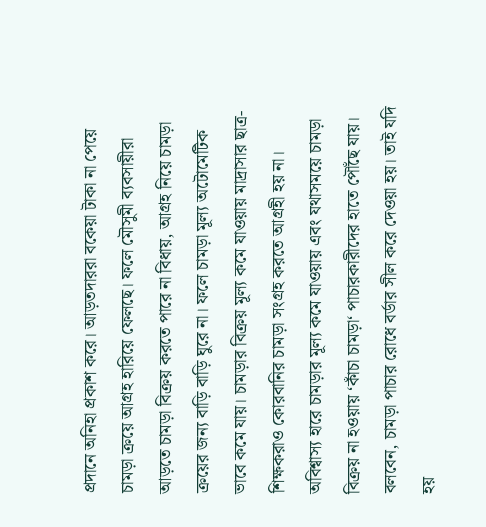প্রদানে অনিহা প্রকাশ করে। আড়তদাররা বকেয়া টাকা না পেয়ে চামড়া ক্রয়ে আগ্রহ হারিয়ে ফেলছে। ফলে মৌসুমী ব্যবসায়ীরা আড়তে চামড়া বিক্রয় করতে পারে না বিধায়, আগ্রহ নিয়ে চামড়া ক্রয়ের জন্য বাড়ি বাড়ি ঘুরে না। ফলে চামড়া মূল্য অটোমেটিক ভাবে কমে যায়। চামড়ার বিক্রয় মূল্য কমে যাওয়ায় মাদ্রাসার ছাত্র-শিক্ষকরাও কোরবানির চামড়া সংগ্রহ করতে আগ্রহী হয় না। অবিশ্বাস্য হারে চামড়ার মূল্য কমে যাওয়ায় এবং যথাসময়ে চামড়া বিক্রয় না হওয়ায় ‘কাঁচা চামড়া‘ পাচারকারীদের হাতে পৌঁছে যায়। বলবেন, চামড়া পাচার রোধে বর্ডার সীল করে দেওয়া হয়। তাই যদি হয়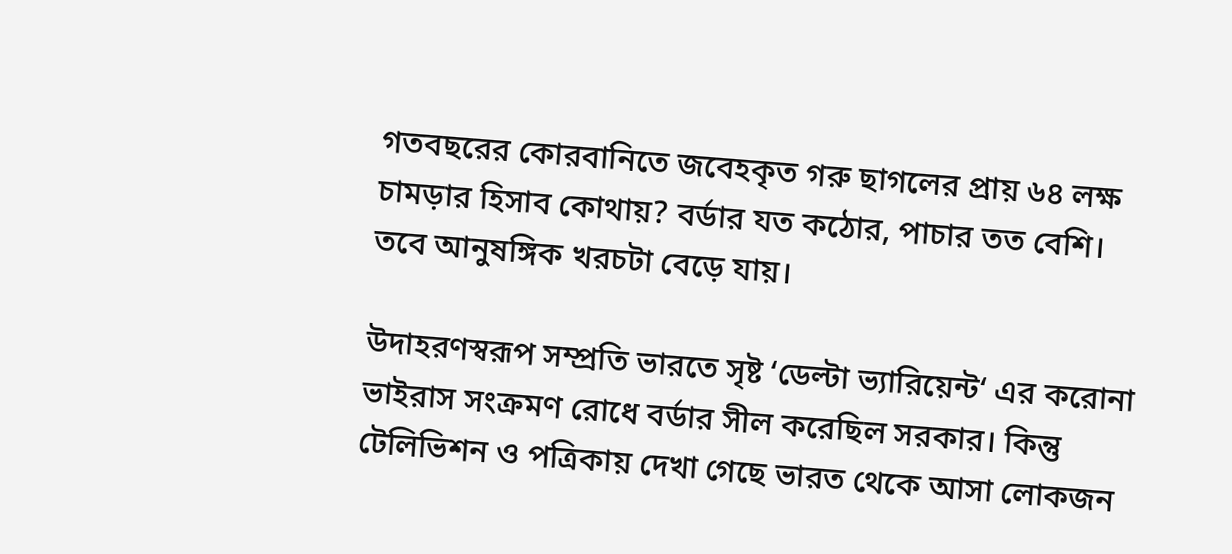গতবছরের কোরবানিতে জবেহকৃত গরু ছাগলের প্রায় ৬৪ লক্ষ চামড়ার হিসাব কোথায়? বর্ডার যত কঠোর, পাচার তত বেশি। তবে আনুষঙ্গিক খরচটা বেড়ে যায়।

উদাহরণস্বরূপ সম্প্রতি ভারতে সৃষ্ট ‘ডেল্টা ভ্যারিয়েন্ট‘ এর করোনা ভাইরাস সংক্রমণ রোধে বর্ডার সীল করেছিল সরকার। কিন্তু টেলিভিশন ও পত্রিকায় দেখা গেছে ভারত থেকে আসা লোকজন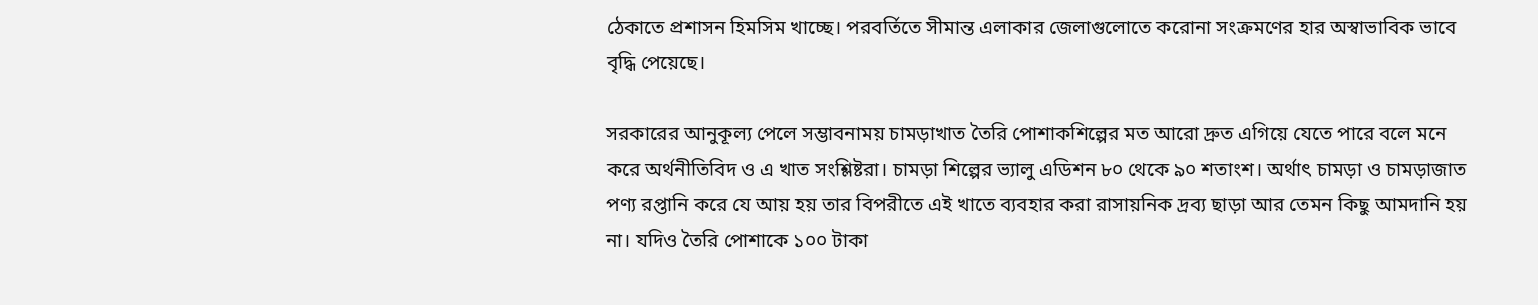ঠেকাতে প্রশাসন হিমসিম খাচ্ছে। পরবর্তিতে সীমান্ত এলাকার জেলাগুলোতে করোনা সংক্রমণের হার অস্বাভাবিক ভাবে বৃদ্ধি পেয়েছে।

সরকারের আনুকূল্য পেলে সম্ভাবনাময় চামড়াখাত তৈরি পোশাকশিল্পের মত আরো দ্রুত এগিয়ে যেতে পারে বলে মনে করে অর্থনীতিবিদ ও এ খাত সংশ্লিষ্টরা। চামড়া শিল্পের ভ্যালু এডিশন ৮০ থেকে ৯০ শতাংশ। অর্থাৎ চামড়া ও চামড়াজাত পণ্য রপ্তানি করে যে আয় হয় তার বিপরীতে এই খাতে ব্যবহার করা রাসায়নিক দ্রব্য ছাড়া আর তেমন কিছু আমদানি হয় না। যদিও তৈরি পোশাকে ১০০ টাকা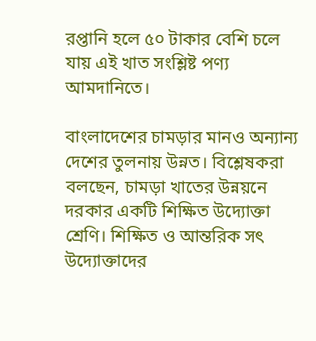রপ্তানি হলে ৫০ টাকার বেশি চলে যায় এই খাত সংশ্লিষ্ট পণ্য আমদানিতে।

বাংলাদেশের চামড়ার মানও অন্যান্য দেশের তুলনায় উন্নত। বিশ্লেষকরা বলছেন, চামড়া খাতের উন্নয়নে দরকার একটি শিক্ষিত উদ্যোক্তা শ্রেণি। শিক্ষিত ও আন্তরিক সৎ উদ্যোক্তাদের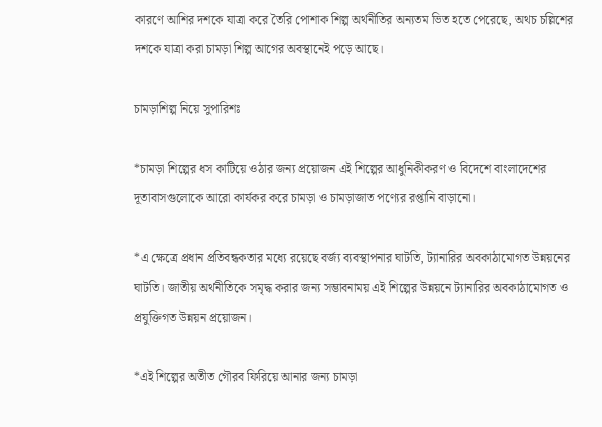কারণে আশির দশকে যাত্রা করে তৈরি পোশাক শিল্প অর্থনীতির অন্যতম ভিত হতে পেরেছে, অথচ চল্লিশের দশকে যাত্রা করা চামড়া শিল্প আগের অবস্থানেই পড়ে আছে।

চামড়াশিল্প নিয়ে সুপারিশঃ

*চামড়া শিল্পের ধস কাটিয়ে ওঠার জন্য প্রয়োজন এই শিল্পের আধুনিকীকরণ ও বিদেশে বাংলাদেশের দূতাবাসগুলোকে আরো কার্যকর করে চামড়া ও চামড়াজাত পণ্যের রপ্তানি বাড়ানো।

*এ ক্ষেত্রে প্রধান প্রতিবন্ধকতার মধ্যে রয়েছে বর্জ্য ব্যবস্থাপনার ঘাটতি, ট্যানারির অবকাঠামোগত উন্নয়নের ঘাটতি। জাতীয় অর্থনীতিকে সমৃদ্ধ করার জন্য সম্ভাবনাময় এই শিল্পের উন্নয়নে ট্যানারির অবকাঠামোগত ও প্রযুক্তিগত উন্নয়ন প্রয়োজন।

*এই শিল্পের অতীত গৌরব ফিরিয়ে আনার জন্য চামড়া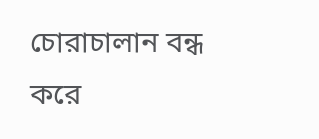চোরাচালান বন্ধ করে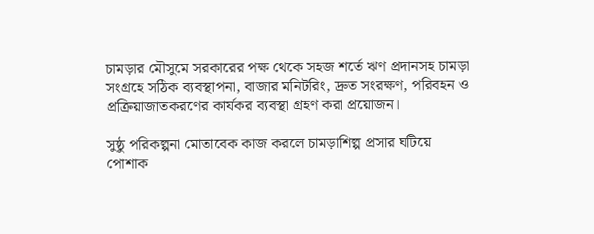চামড়ার মৌসুমে সরকারের পক্ষ থেকে সহজ শর্তে ঋণ প্রদানসহ চামড়া সংগ্রহে সঠিক ব্যবস্থাপনা, বাজার মনিটরিং, দ্রুত সংরক্ষণ, পরিবহন ও প্রক্রিয়াজাতকরণের কার্যকর ব্যবস্থা গ্রহণ করা প্রয়োজন।

সুষ্ঠু পরিকল্পনা মোতাবেক কাজ করলে চামড়াশিল্প প্রসার ঘটিয়ে পোশাক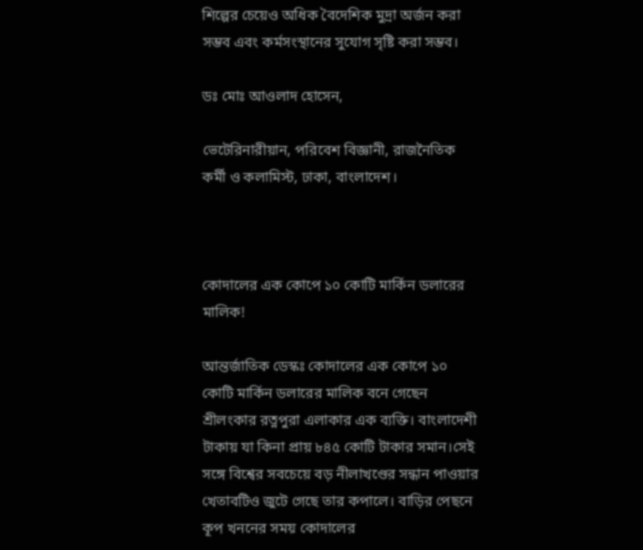শিল্পের চেয়েও অধিক বৈদেশিক মুদ্রা অর্জন করা সম্ভব এবং কর্মসংস্থানের সুযোগ সৃষ্টি করা সম্ভব।

ডঃ মোঃ আওলাদ হোসেন,

ভেটেরিনারীয়ান, পরিবেশ বিজ্ঞানী, রাজনৈতিক কর্মী ও কলামিস্ট, ঢাকা, বাংলাদেশ।



কোদালের এক কোপে ১০ কোটি মার্কিন ডলারের মালিক!

আন্তর্জাতিক ডেস্কঃ কোদালের এক কোপে ১০ কোটি মার্কিন ডলারের মালিক বনে গেছেন শ্রীলংকার রত্নপুরা এলাকার এক ব্যক্তি। বাংলাদেশী টাকায় যা কিনা প্রায় ৮৪৫ কোটি টাকার সমান।সেই সঙ্গে বিশ্বের সবচেয়ে বড় নীলাখণ্ডের সন্ধান পাওয়ার খেতাবটিও জুটে গেছে তার কপালে। বাড়ির পেছনে কূপ খননের সময় কোদালের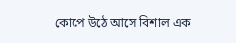কোপে উঠে আসে বিশাল এক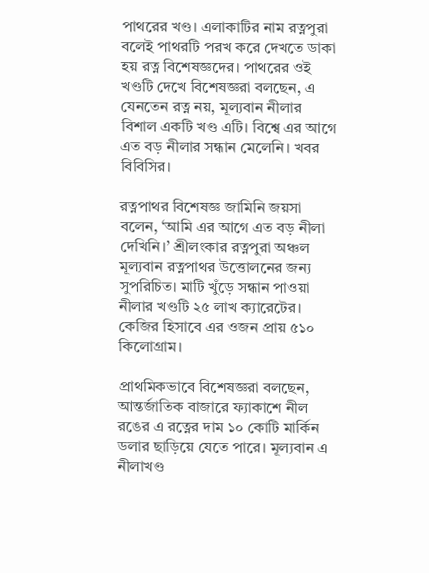পাথরের খণ্ড। এলাকাটির নাম রত্নপুরা বলেই পাথরটি পরখ করে দেখতে ডাকা হয় রত্ন বিশেষজ্ঞদের। পাথরের ওই খণ্ডটি দেখে বিশেষজ্ঞরা বলছেন, এ যেনতেন রত্ন নয়, মূল্যবান নীলার বিশাল একটি খণ্ড এটি। বিশ্বে এর আগে এত বড় নীলার সন্ধান মেলেনি। খবর বিবিসির।

রত্নপাথর বিশেষজ্ঞ জামিনি জয়সা বলেন, ‘আমি এর আগে এত বড় নীলা দেখিনি।’ শ্রীলংকার রত্নপুরা অঞ্চল মূল্যবান রত্নপাথর উত্তোলনের জন্য সুপরিচিত। মাটি খুঁড়ে সন্ধান পাওয়া নীলার খণ্ডটি ২৫ লাখ ক্যারেটের। কেজির হিসাবে এর ওজন প্রায় ৫১০ কিলোগ্রাম।

প্রাথমিকভাবে বিশেষজ্ঞরা বলছেন, আন্তর্জাতিক বাজারে ফ্যাকাশে নীল রঙের এ রত্নের দাম ১০ কোটি মার্কিন ডলার ছাড়িয়ে যেতে পারে। মূল্যবান এ নীলাখণ্ড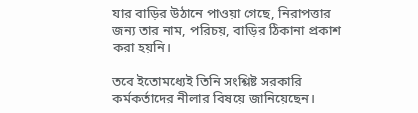যার বাড়ির উঠানে পাওয়া গেছে, নিরাপত্তার জন্য তার নাম, পরিচয়, বাড়ির ঠিকানা প্রকাশ করা হয়নি।

তবে ইতোমধ্যেই তিনি সংশ্লিষ্ট সরকারি কর্মকর্তাদের নীলার বিষয়ে জানিয়েছেন।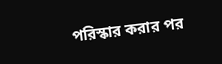পরিস্কার করার পর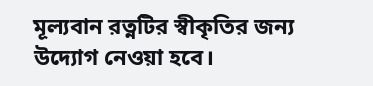মূল্যবান রত্নটির স্বীকৃতির জন্য উদ্যোগ নেওয়া হবে।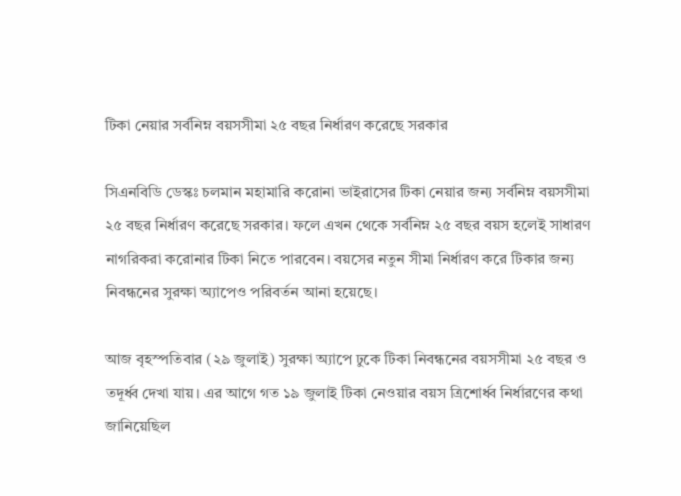টিকা নেয়ার সর্বনিম্ন বয়সসীমা ২৫ বছর নির্ধারণ করেছে সরকার

সিএনবিডি ডেস্কঃ চলমান মহামারি করোনা ভাইরাসের টিকা নেয়ার জন্য সর্বনিম্ন বয়সসীমা ২৫ বছর নির্ধারণ করেছে সরকার। ফলে এখন থেকে সর্বনিম্ন ২৫ বছর বয়স হলেই সাধারণ নাগরিকরা করোনার টিকা নিতে পারবেন। বয়সের নতুন সীমা নির্ধারণ করে টিকার জন্য নিবন্ধনের সুরক্ষা অ্যাপেও পরিবর্তন আনা হয়েছে।

আজ বৃহস্পতিবার (২৯ জুলাই) সুরক্ষা অ্যাপে ঢুকে টিকা নিবন্ধনের বয়সসীমা ২৫ বছর ও তদূর্ধ্ব দেখা যায়। এর আগে গত ১৯ জুলাই টিকা নেওয়ার বয়স ত্রিশোর্ধ্ব নির্ধারণের কথা জানিয়েছিল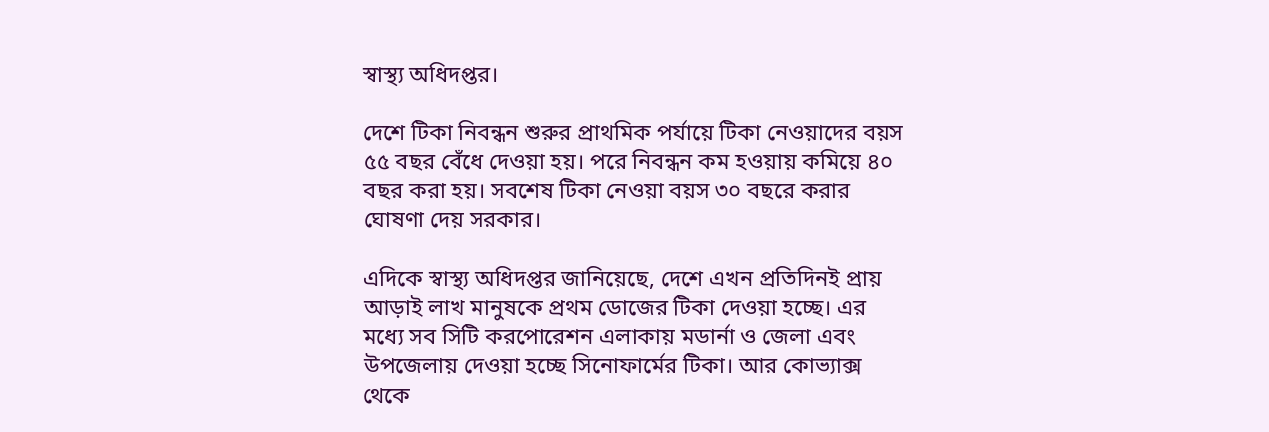স্বাস্থ্য অধিদপ্তর।

দেশে টিকা নিবন্ধন শুরুর প্রাথমিক পর্যায়ে টিকা নেওয়াদের বয়স ৫৫ বছর বেঁধে দেওয়া হয়। পরে নিবন্ধন কম হওয়ায় কমিয়ে ৪০ বছর করা হয়। সবশেষ টিকা নেওয়া বয়স ৩০ বছরে করার ঘোষণা দেয় সরকার।

এদিকে স্বাস্থ্য অধিদপ্তর জানিয়েছে, দেশে এখন প্রতিদিনই প্রায় আড়াই লাখ মানুষকে প্রথম ডোজের টিকা দেওয়া হচ্ছে। এর মধ্যে সব সিটি করপোরেশন এলাকায় মডার্না ও জেলা এবং উপজেলায় দেওয়া হচ্ছে সিনোফার্মের টিকা। আর কোভ্যাক্স থেকে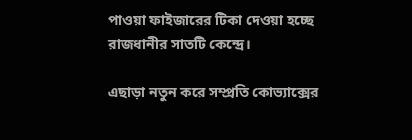পাওয়া ফাইজারের টিকা দেওয়া হচ্ছে রাজধানীর সাতটি কেন্দ্রে।

এছাড়া নতুন করে সম্প্রতি কোভ্যাক্সের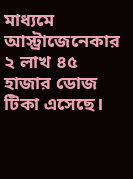মাধ্যমে আস্ট্রাজেনেকার ২ লাখ ৪৫ হাজার ডোজ টিকা এসেছে।